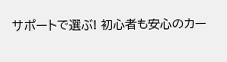サポートで選ぶ! 初心者も安心のカー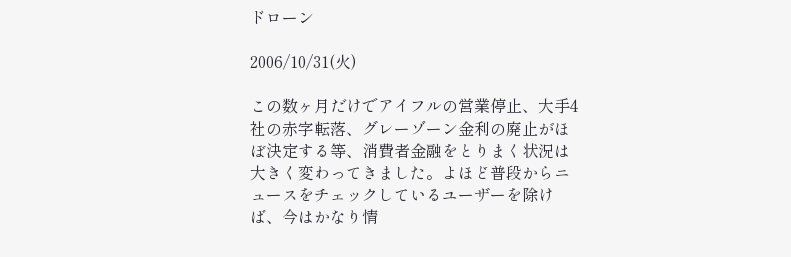ドローン

2006/10/31(火)

この数ヶ月だけでアイフルの営業停止、大手4社の赤字転落、グレーゾーン金利の廃止がほぼ決定する等、消費者金融をとりまく状況は大きく変わってきました。よほど普段からニュースをチェックしているユーザーを除けば、今はかなり情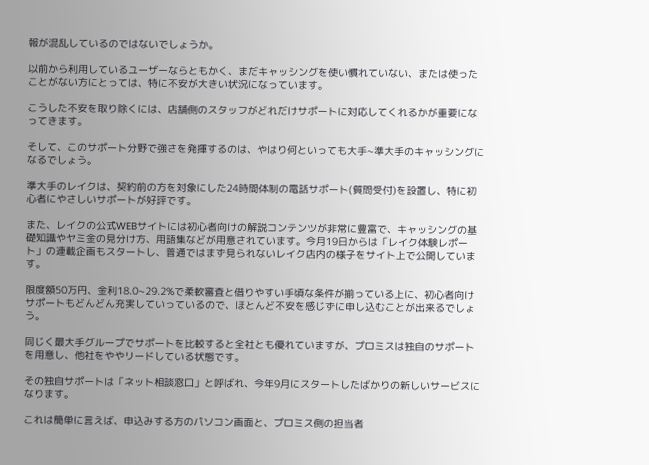報が混乱しているのではないでしょうか。

以前から利用しているユーザーならともかく、まだキャッシングを使い慣れていない、または使ったことがない方にとっては、特に不安が大きい状況になっています。

こうした不安を取り除くには、店舗側のスタッフがどれだけサポートに対応してくれるかが重要になってきます。

そして、このサポート分野で強さを発揮するのは、やはり何といっても大手~準大手のキャッシングになるでしょう。

準大手のレイクは、契約前の方を対象にした24時間体制の電話サポート(質問受付)を設置し、特に初心者にやさしいサポートが好評です。

また、レイクの公式WEBサイトには初心者向けの解説コンテンツが非常に豊富で、キャッシングの基礎知識やヤミ金の見分け方、用語集などが用意されています。今月19日からは「レイク体験レポート」の連載企画もスタートし、普通ではまず見られないレイク店内の様子をサイト上で公開しています。

限度額50万円、金利18.0~29.2%で柔軟審査と借りやすい手頃な条件が揃っている上に、初心者向けサポートもどんどん充実していっているので、ほとんど不安を感じずに申し込むことが出来るでしょう。

同じく最大手グループでサポートを比較すると全社とも優れていますが、プロミスは独自のサポートを用意し、他社をややリードしている状態です。

その独自サポートは「ネット相談窓口」と呼ばれ、今年9月にスタートしたばかりの新しいサービスになります。

これは簡単に言えば、申込みする方のパソコン画面と、プロミス側の担当者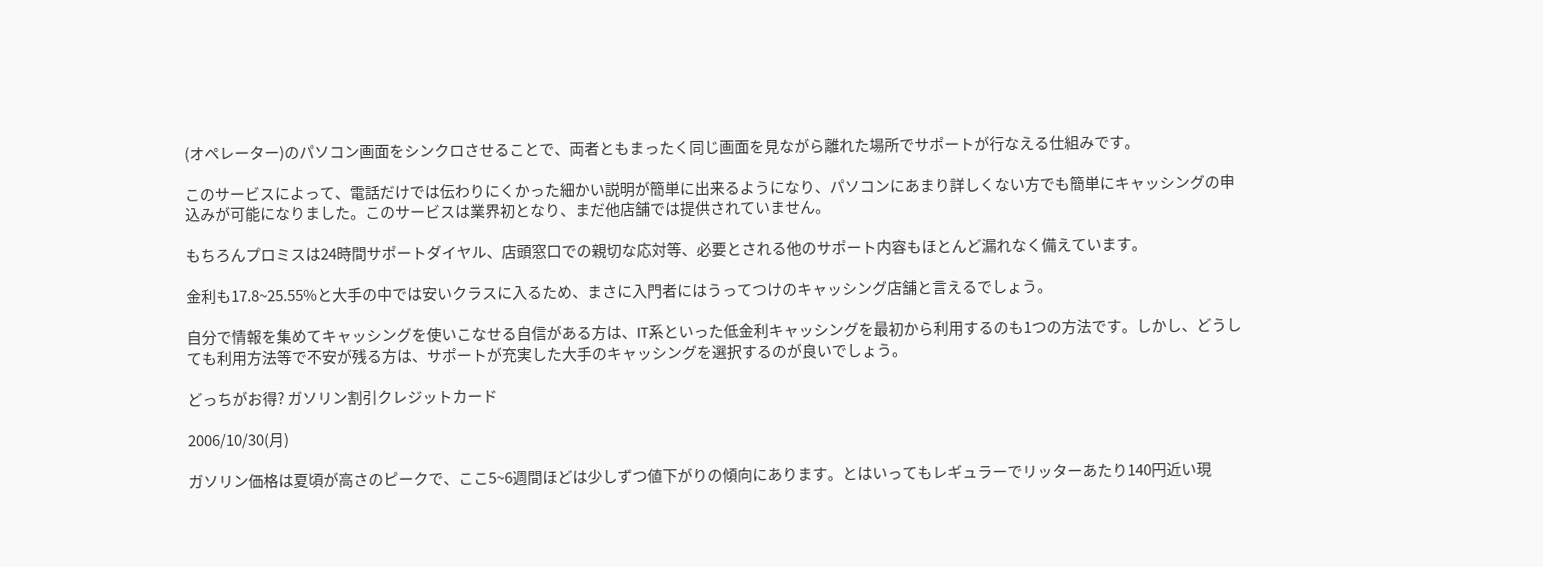(オペレーター)のパソコン画面をシンクロさせることで、両者ともまったく同じ画面を見ながら離れた場所でサポートが行なえる仕組みです。

このサービスによって、電話だけでは伝わりにくかった細かい説明が簡単に出来るようになり、パソコンにあまり詳しくない方でも簡単にキャッシングの申込みが可能になりました。このサービスは業界初となり、まだ他店舗では提供されていません。

もちろんプロミスは24時間サポートダイヤル、店頭窓口での親切な応対等、必要とされる他のサポート内容もほとんど漏れなく備えています。

金利も17.8~25.55%と大手の中では安いクラスに入るため、まさに入門者にはうってつけのキャッシング店舗と言えるでしょう。

自分で情報を集めてキャッシングを使いこなせる自信がある方は、IT系といった低金利キャッシングを最初から利用するのも1つの方法です。しかし、どうしても利用方法等で不安が残る方は、サポートが充実した大手のキャッシングを選択するのが良いでしょう。

どっちがお得? ガソリン割引クレジットカード

2006/10/30(月)

ガソリン価格は夏頃が高さのピークで、ここ5~6週間ほどは少しずつ値下がりの傾向にあります。とはいってもレギュラーでリッターあたり140円近い現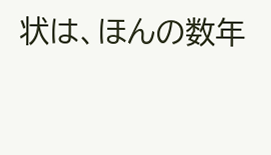状は、ほんの数年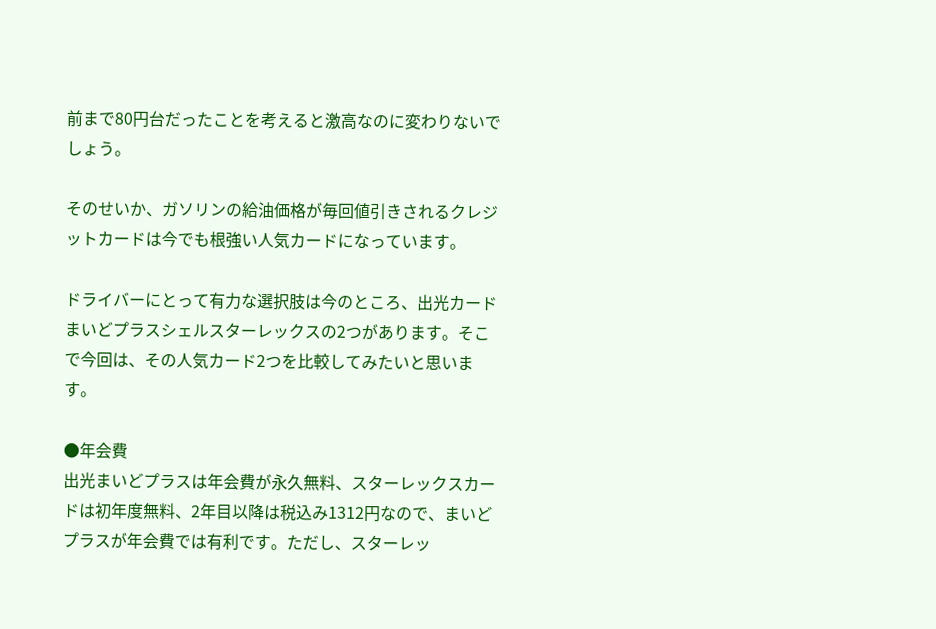前まで80円台だったことを考えると激高なのに変わりないでしょう。

そのせいか、ガソリンの給油価格が毎回値引きされるクレジットカードは今でも根強い人気カードになっています。

ドライバーにとって有力な選択肢は今のところ、出光カードまいどプラスシェルスターレックスの2つがあります。そこで今回は、その人気カード2つを比較してみたいと思います。

●年会費
出光まいどプラスは年会費が永久無料、スターレックスカードは初年度無料、2年目以降は税込み1312円なので、まいどプラスが年会費では有利です。ただし、スターレッ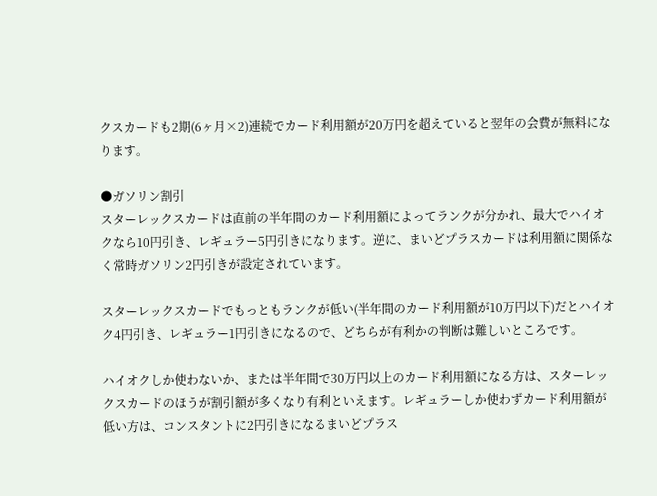クスカードも2期(6ヶ月×2)連続でカード利用額が20万円を超えていると翌年の会費が無料になります。

●ガソリン割引
スターレックスカードは直前の半年間のカード利用額によってランクが分かれ、最大でハイオクなら10円引き、レギュラー5円引きになります。逆に、まいどプラスカードは利用額に関係なく常時ガソリン2円引きが設定されています。

スターレックスカードでもっともランクが低い(半年間のカード利用額が10万円以下)だとハイオク4円引き、レギュラー1円引きになるので、どちらが有利かの判断は難しいところです。

ハイオクしか使わないか、または半年間で30万円以上のカード利用額になる方は、スターレックスカードのほうが割引額が多くなり有利といえます。レギュラーしか使わずカード利用額が低い方は、コンスタントに2円引きになるまいどプラス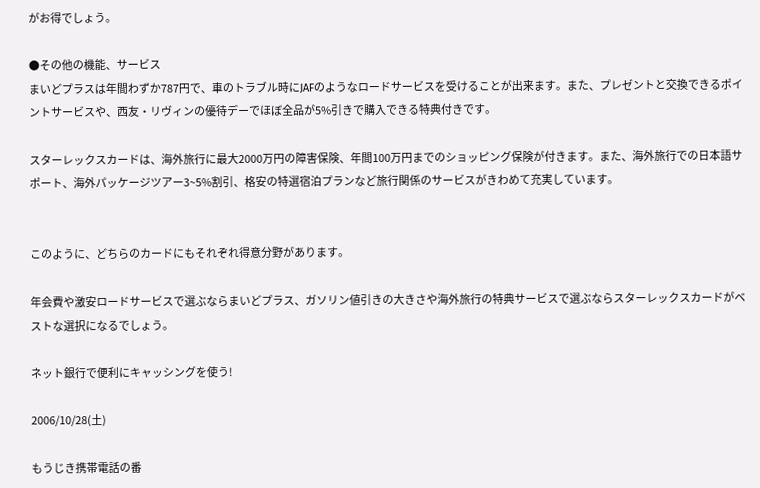がお得でしょう。

●その他の機能、サービス
まいどプラスは年間わずか787円で、車のトラブル時にJAFのようなロードサービスを受けることが出来ます。また、プレゼントと交換できるポイントサービスや、西友・リヴィンの優待デーでほぼ全品が5%引きで購入できる特典付きです。

スターレックスカードは、海外旅行に最大2000万円の障害保険、年間100万円までのショッピング保険が付きます。また、海外旅行での日本語サポート、海外パッケージツアー3~5%割引、格安の特選宿泊プランなど旅行関係のサービスがきわめて充実しています。


このように、どちらのカードにもそれぞれ得意分野があります。

年会費や激安ロードサービスで選ぶならまいどプラス、ガソリン値引きの大きさや海外旅行の特典サービスで選ぶならスターレックスカードがベストな選択になるでしょう。

ネット銀行で便利にキャッシングを使う!

2006/10/28(土)

もうじき携帯電話の番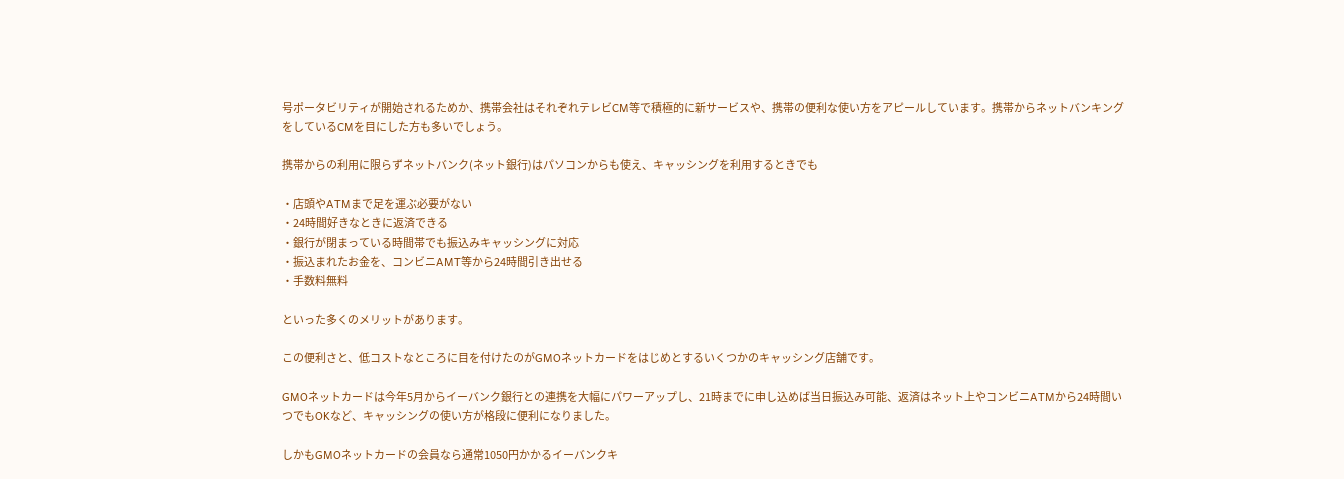号ポータビリティが開始されるためか、携帯会社はそれぞれテレビCM等で積極的に新サービスや、携帯の便利な使い方をアピールしています。携帯からネットバンキングをしているCMを目にした方も多いでしょう。

携帯からの利用に限らずネットバンク(ネット銀行)はパソコンからも使え、キャッシングを利用するときでも

・店頭やATMまで足を運ぶ必要がない
・24時間好きなときに返済できる
・銀行が閉まっている時間帯でも振込みキャッシングに対応
・振込まれたお金を、コンビニAMT等から24時間引き出せる
・手数料無料

といった多くのメリットがあります。

この便利さと、低コストなところに目を付けたのがGMOネットカードをはじめとするいくつかのキャッシング店舗です。

GMOネットカードは今年5月からイーバンク銀行との連携を大幅にパワーアップし、21時までに申し込めば当日振込み可能、返済はネット上やコンビニATMから24時間いつでもOKなど、キャッシングの使い方が格段に便利になりました。

しかもGMOネットカードの会員なら通常1050円かかるイーバンクキ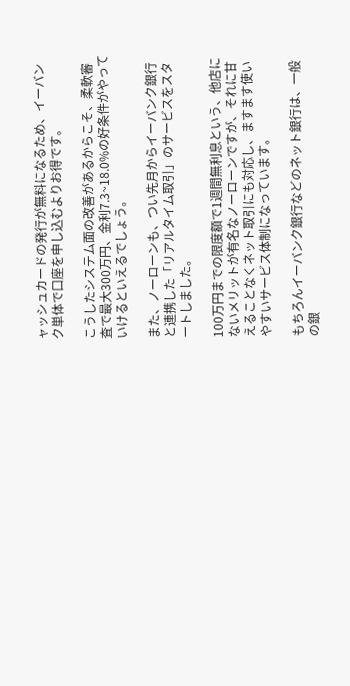ャッシュカードの発行が無料になるため、イーバンク単体で口座を申し込むよりお得です。

こうしたシステム面の改善があるからこそ、柔軟審査で最大300万円、金利7.3~18.0%の好条件がやっていけるといえるでしょう。

また、ノーローンも、つい先月からイーバンク銀行と連携した「リアルタイム取引」のサービスをスタートしました。

100万円までの限度額で1週間無利息という、他店にないメリットが有名なノーローンですが、それに甘えることなくネット取引にも対応し、ますます使いやすいサービス体制になっています。

もちろんイーバンク銀行などのネット銀行は、一般の銀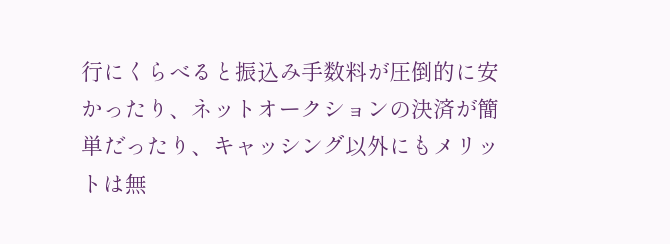行にくらべると振込み手数料が圧倒的に安かったり、ネットオークションの決済が簡単だったり、キャッシング以外にもメリットは無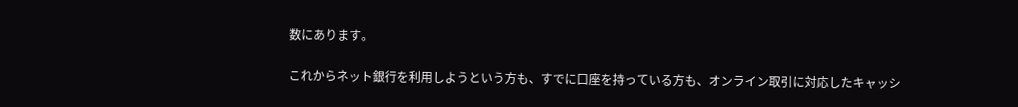数にあります。

これからネット銀行を利用しようという方も、すでに口座を持っている方も、オンライン取引に対応したキャッシ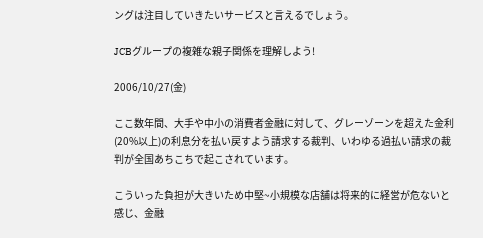ングは注目していきたいサービスと言えるでしょう。

JCBグループの複雑な親子関係を理解しよう!

2006/10/27(金)

ここ数年間、大手や中小の消費者金融に対して、グレーゾーンを超えた金利(20%以上)の利息分を払い戻すよう請求する裁判、いわゆる過払い請求の裁判が全国あちこちで起こされています。

こういった負担が大きいため中堅~小規模な店舗は将来的に経営が危ないと感じ、金融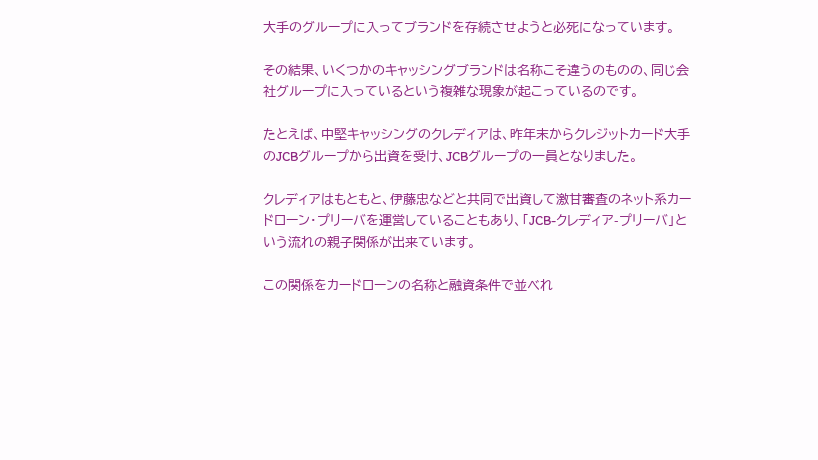大手のグループに入ってブランドを存続させようと必死になっています。

その結果、いくつかのキャッシングブランドは名称こそ違うのものの、同じ会社グループに入っているという複雑な現象が起こっているのです。

たとえば、中堅キャッシングのクレディアは、昨年末からクレジットカード大手のJCBグループから出資を受け、JCBグループの一員となりました。

クレディアはもともと、伊藤忠などと共同で出資して激甘審査のネット系カードローン・プリーバを運営していることもあり、「JCB-クレディア-プリーバ」という流れの親子関係が出来ています。

この関係をカードローンの名称と融資条件で並べれ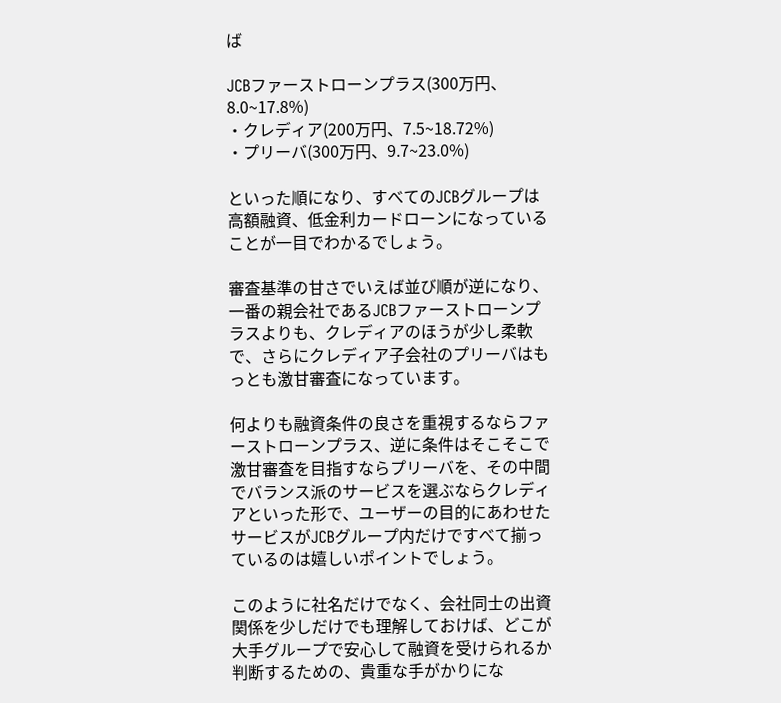ば

JCBファーストローンプラス(300万円、8.0~17.8%)
・クレディア(200万円、7.5~18.72%)
・プリーバ(300万円、9.7~23.0%)

といった順になり、すべてのJCBグループは高額融資、低金利カードローンになっていることが一目でわかるでしょう。

審査基準の甘さでいえば並び順が逆になり、一番の親会社であるJCBファーストローンプラスよりも、クレディアのほうが少し柔軟で、さらにクレディア子会社のプリーバはもっとも激甘審査になっています。

何よりも融資条件の良さを重視するならファーストローンプラス、逆に条件はそこそこで激甘審査を目指すならプリーバを、その中間でバランス派のサービスを選ぶならクレディアといった形で、ユーザーの目的にあわせたサービスがJCBグループ内だけですべて揃っているのは嬉しいポイントでしょう。

このように社名だけでなく、会社同士の出資関係を少しだけでも理解しておけば、どこが大手グループで安心して融資を受けられるか判断するための、貴重な手がかりにな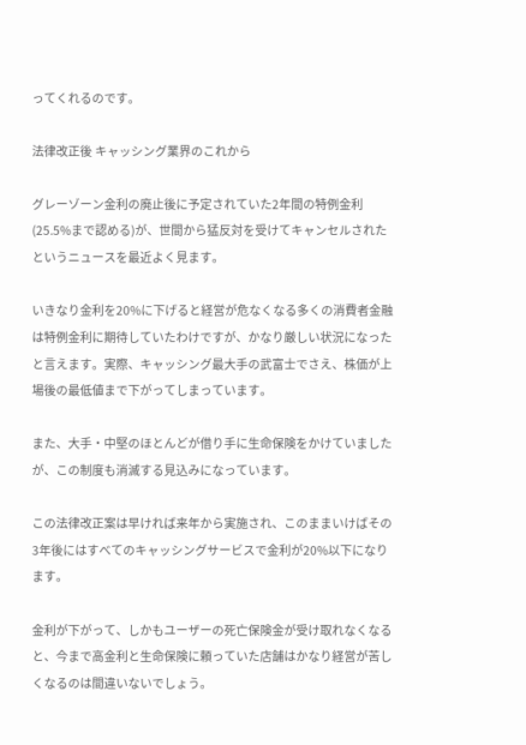ってくれるのです。

法律改正後 キャッシング業界のこれから

グレーゾーン金利の廃止後に予定されていた2年間の特例金利(25.5%まで認める)が、世間から猛反対を受けてキャンセルされたというニュースを最近よく見ます。

いきなり金利を20%に下げると経営が危なくなる多くの消費者金融は特例金利に期待していたわけですが、かなり厳しい状況になったと言えます。実際、キャッシング最大手の武富士でさえ、株価が上場後の最低値まで下がってしまっています。

また、大手・中堅のほとんどが借り手に生命保険をかけていましたが、この制度も消滅する見込みになっています。

この法律改正案は早ければ来年から実施され、このままいけばその3年後にはすべてのキャッシングサービスで金利が20%以下になります。

金利が下がって、しかもユーザーの死亡保険金が受け取れなくなると、今まで高金利と生命保険に頼っていた店舗はかなり経営が苦しくなるのは間違いないでしょう。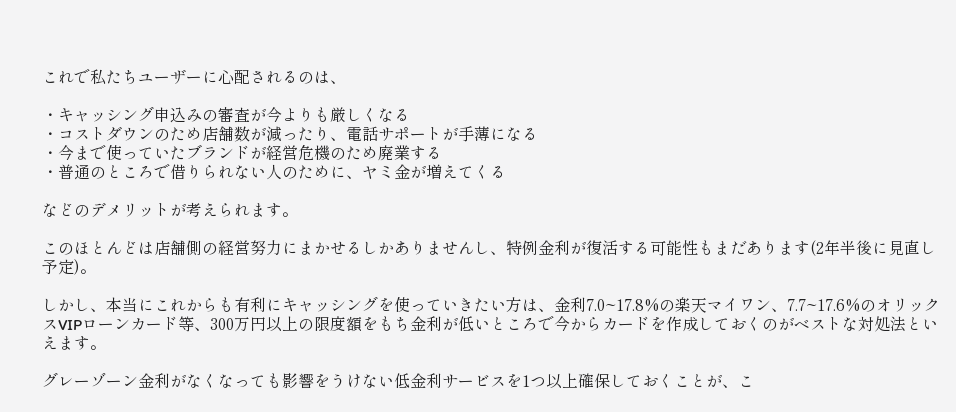これで私たちユーザーに心配されるのは、

・キャッシング申込みの審査が今よりも厳しくなる
・コストダウンのため店舗数が減ったり、電話サポートが手薄になる
・今まで使っていたブランドが経営危機のため廃業する
・普通のところで借りられない人のために、ヤミ金が増えてくる

などのデメリットが考えられます。

このほとんどは店舗側の経営努力にまかせるしかありませんし、特例金利が復活する可能性もまだあります(2年半後に見直し予定)。

しかし、本当にこれからも有利にキャッシングを使っていきたい方は、金利7.0~17.8%の楽天マイワン、7.7~17.6%のオリックスVIPローンカード等、300万円以上の限度額をもち金利が低いところで今からカードを作成しておくのがベストな対処法といえます。

グレーゾーン金利がなくなっても影響をうけない低金利サービスを1つ以上確保しておくことが、こ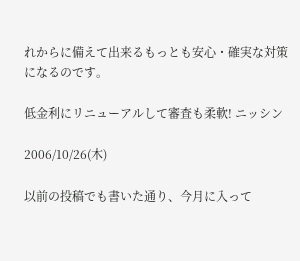れからに備えて出来るもっとも安心・確実な対策になるのです。

低金利にリニューアルして審査も柔軟! ニッシン

2006/10/26(木)

以前の投稿でも書いた通り、今月に入って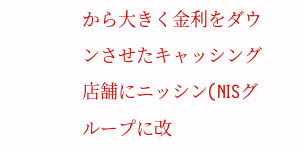から大きく金利をダウンさせたキャッシング店舗にニッシン(NISグループに改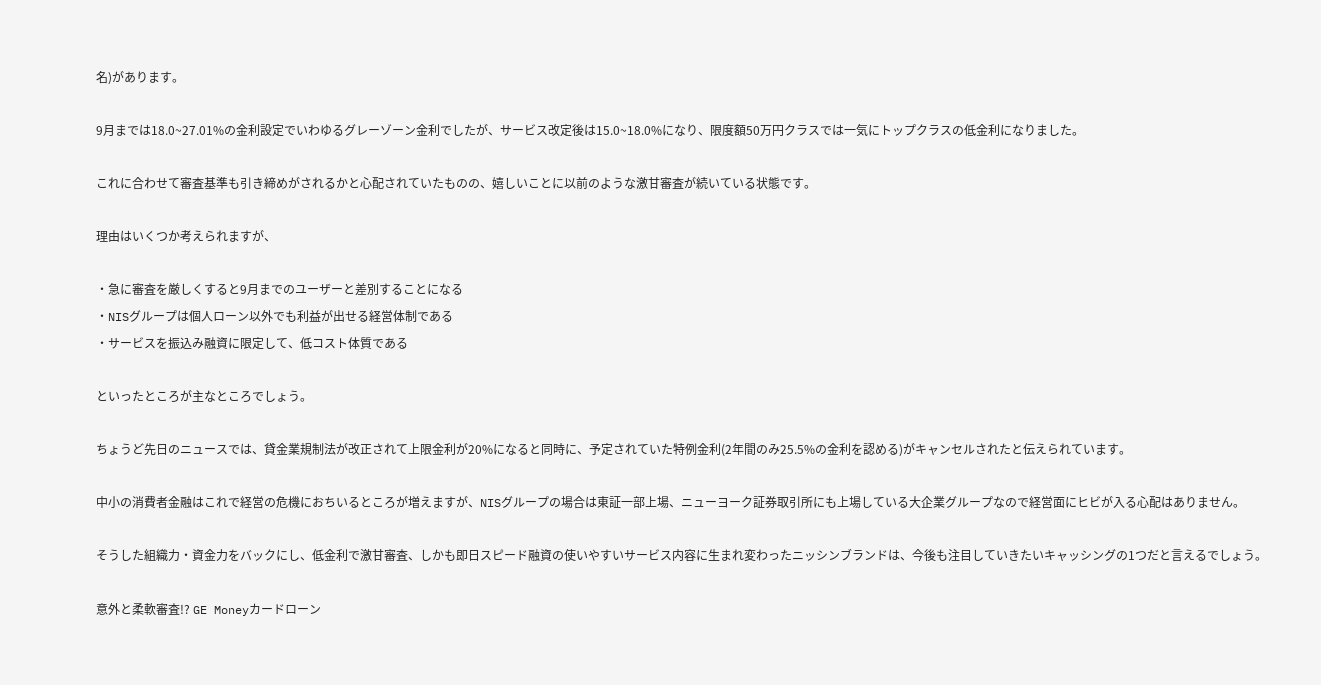名)があります。

9月までは18.0~27.01%の金利設定でいわゆるグレーゾーン金利でしたが、サービス改定後は15.0~18.0%になり、限度額50万円クラスでは一気にトップクラスの低金利になりました。

これに合わせて審査基準も引き締めがされるかと心配されていたものの、嬉しいことに以前のような激甘審査が続いている状態です。

理由はいくつか考えられますが、

・急に審査を厳しくすると9月までのユーザーと差別することになる
・NISグループは個人ローン以外でも利益が出せる経営体制である
・サービスを振込み融資に限定して、低コスト体質である

といったところが主なところでしょう。

ちょうど先日のニュースでは、貸金業規制法が改正されて上限金利が20%になると同時に、予定されていた特例金利(2年間のみ25.5%の金利を認める)がキャンセルされたと伝えられています。

中小の消費者金融はこれで経営の危機におちいるところが増えますが、NISグループの場合は東証一部上場、ニューヨーク証券取引所にも上場している大企業グループなので経営面にヒビが入る心配はありません。

そうした組織力・資金力をバックにし、低金利で激甘審査、しかも即日スピード融資の使いやすいサービス内容に生まれ変わったニッシンブランドは、今後も注目していきたいキャッシングの1つだと言えるでしょう。

意外と柔軟審査!? GE Moneyカードローン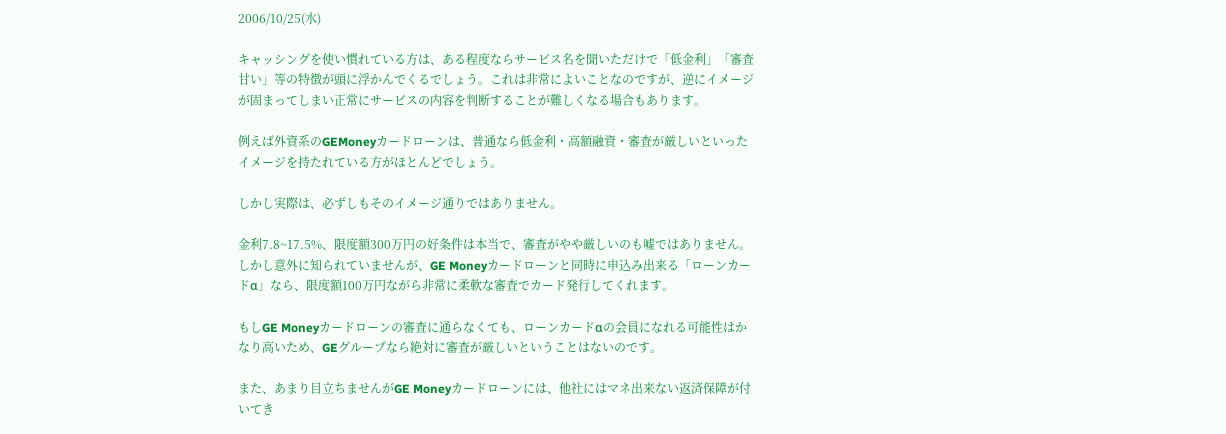2006/10/25(水)

キャッシングを使い慣れている方は、ある程度ならサービス名を聞いただけで「低金利」「審査甘い」等の特徴が頭に浮かんでくるでしょう。これは非常によいことなのですが、逆にイメージが固まってしまい正常にサービスの内容を判断することが難しくなる場合もあります。

例えば外資系のGEMoneyカードローンは、普通なら低金利・高額融資・審査が厳しいといったイメージを持たれている方がほとんどでしょう。

しかし実際は、必ずしもそのイメージ通りではありません。

金利7.8~17.5%、限度額300万円の好条件は本当で、審査がやや厳しいのも嘘ではありません。しかし意外に知られていませんが、GE Moneyカードローンと同時に申込み出来る「ローンカードα」なら、限度額100万円ながら非常に柔軟な審査でカード発行してくれます。

もしGE Moneyカードローンの審査に通らなくても、ローンカードαの会員になれる可能性はかなり高いため、GEグループなら絶対に審査が厳しいということはないのです。

また、あまり目立ちませんがGE Moneyカードローンには、他社にはマネ出来ない返済保障が付いてき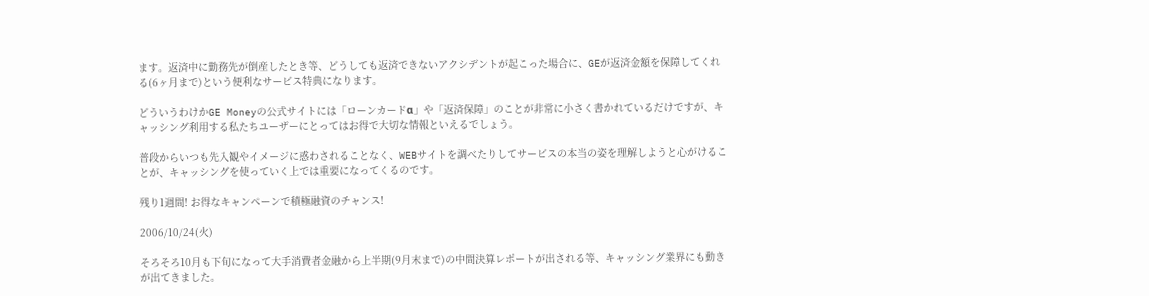ます。返済中に勤務先が倒産したとき等、どうしても返済できないアクシデントが起こった場合に、GEが返済金額を保障してくれる(6ヶ月まで)という便利なサービス特典になります。

どういうわけかGE Moneyの公式サイトには「ローンカードα」や「返済保障」のことが非常に小さく書かれているだけですが、キャッシング利用する私たちユーザーにとってはお得で大切な情報といえるでしょう。

普段からいつも先入観やイメージに惑わされることなく、WEBサイトを調べたりしてサービスの本当の姿を理解しようと心がけることが、キャッシングを使っていく上では重要になってくるのです。

残り1週間! お得なキャンペーンで積極融資のチャンス!

2006/10/24(火)

そろそろ10月も下旬になって大手消費者金融から上半期(9月末まで)の中間決算レポートが出される等、キャッシング業界にも動きが出てきました。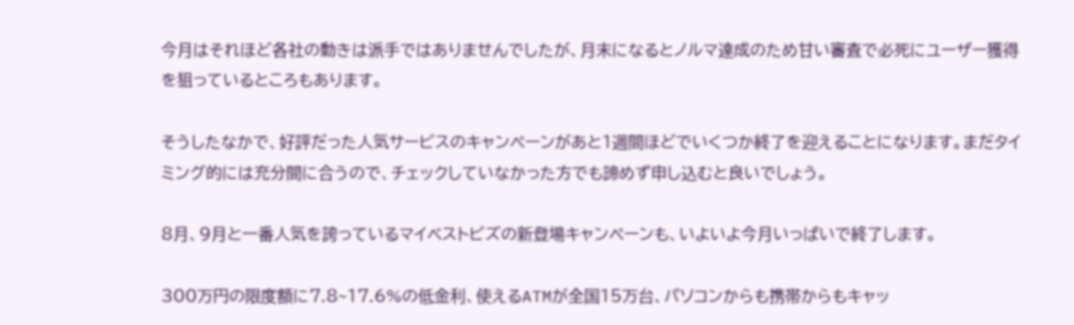今月はそれほど各社の動きは派手ではありませんでしたが、月末になるとノルマ達成のため甘い審査で必死にユーザー獲得を狙っているところもあります。

そうしたなかで、好評だった人気サービスのキャンペーンがあと1週間ほどでいくつか終了を迎えることになります。まだタイミング的には充分間に合うので、チェックしていなかった方でも諦めず申し込むと良いでしょう。

8月、9月と一番人気を誇っているマイベストビズの新登場キャンペーンも、いよいよ今月いっぱいで終了します。

300万円の限度額に7.8~17.6%の低金利、使えるATMが全国15万台、パソコンからも携帯からもキャッ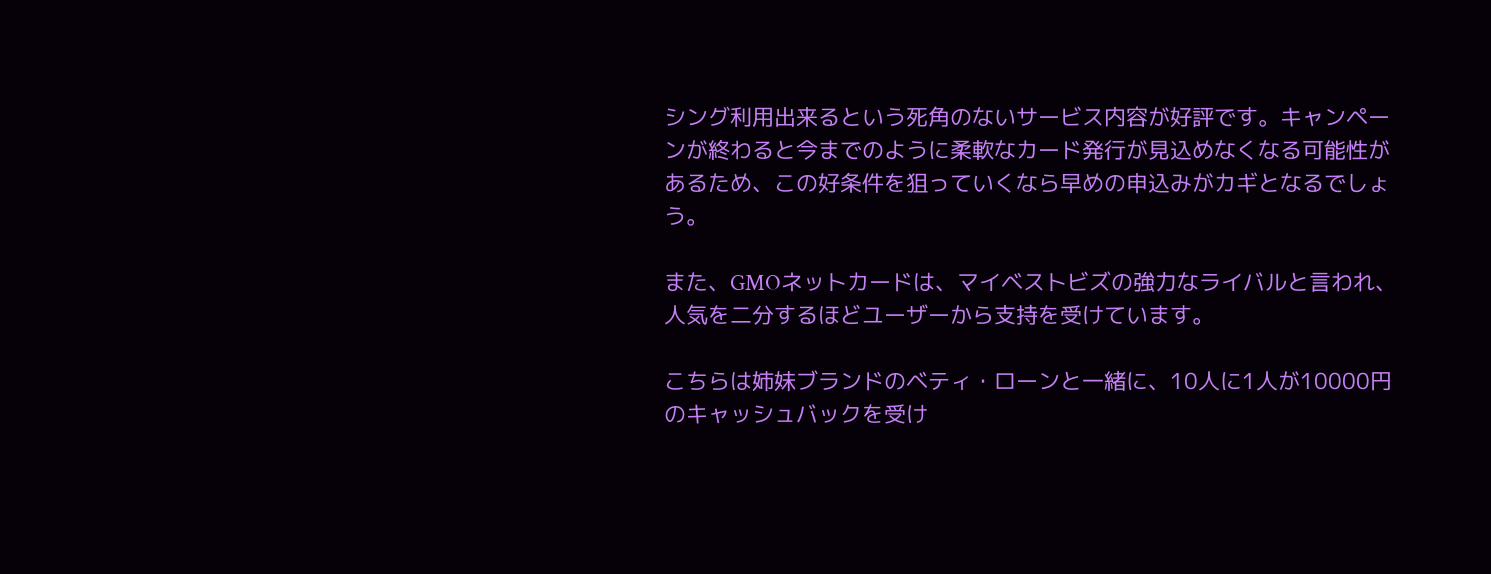シング利用出来るという死角のないサービス内容が好評です。キャンペーンが終わると今までのように柔軟なカード発行が見込めなくなる可能性があるため、この好条件を狙っていくなら早めの申込みがカギとなるでしょう。

また、GMOネットカードは、マイベストビズの強力なライバルと言われ、人気を二分するほどユーザーから支持を受けています。

こちらは姉妹ブランドのベティ・ローンと一緒に、10人に1人が10000円のキャッシュバックを受け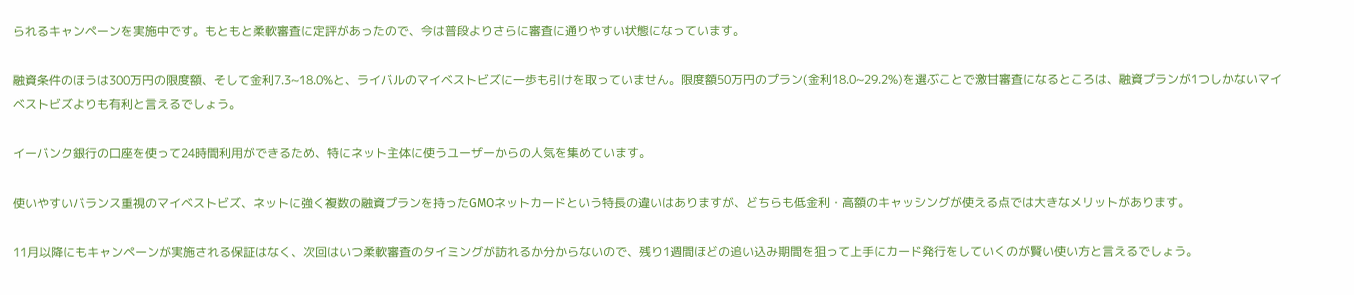られるキャンペーンを実施中です。もともと柔軟審査に定評があったので、今は普段よりさらに審査に通りやすい状態になっています。

融資条件のほうは300万円の限度額、そして金利7.3~18.0%と、ライバルのマイベストビズに一歩も引けを取っていません。限度額50万円のプラン(金利18.0~29.2%)を選ぶことで激甘審査になるところは、融資プランが1つしかないマイベストビズよりも有利と言えるでしょう。

イーバンク銀行の口座を使って24時間利用ができるため、特にネット主体に使うユーザーからの人気を集めています。

使いやすいバランス重視のマイベストビズ、ネットに強く複数の融資プランを持ったGMOネットカードという特長の違いはありますが、どちらも低金利・高額のキャッシングが使える点では大きなメリットがあります。

11月以降にもキャンペーンが実施される保証はなく、次回はいつ柔軟審査のタイミングが訪れるか分からないので、残り1週間ほどの追い込み期間を狙って上手にカード発行をしていくのが賢い使い方と言えるでしょう。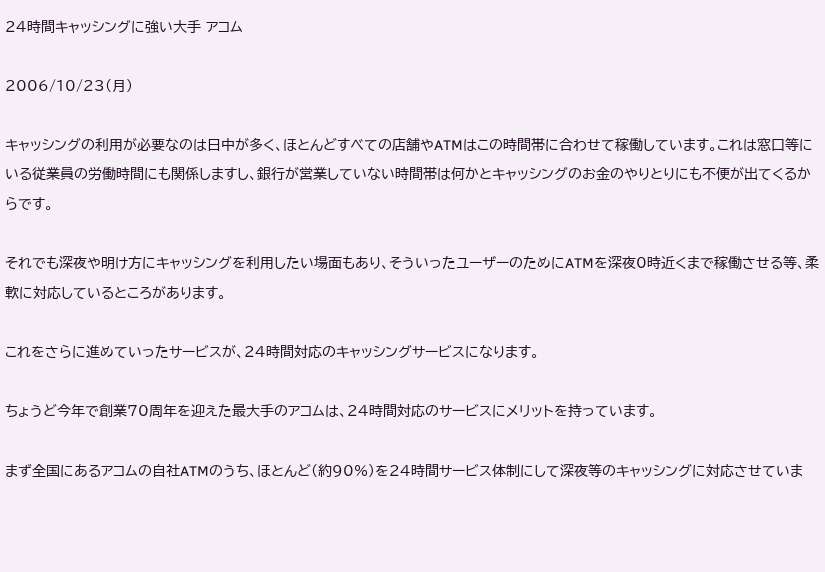24時間キャッシングに強い大手 アコム

2006/10/23(月)

キャッシングの利用が必要なのは日中が多く、ほとんどすべての店舗やATMはこの時間帯に合わせて稼働しています。これは窓口等にいる従業員の労働時間にも関係しますし、銀行が営業していない時間帯は何かとキャッシングのお金のやりとりにも不便が出てくるからです。

それでも深夜や明け方にキャッシングを利用したい場面もあり、そういったユーザーのためにATMを深夜0時近くまで稼働させる等、柔軟に対応しているところがあります。

これをさらに進めていったサービスが、24時間対応のキャッシングサービスになります。

ちょうど今年で創業70周年を迎えた最大手のアコムは、24時間対応のサービスにメリットを持っています。

まず全国にあるアコムの自社ATMのうち、ほとんど(約90%)を24時間サービス体制にして深夜等のキャッシングに対応させていま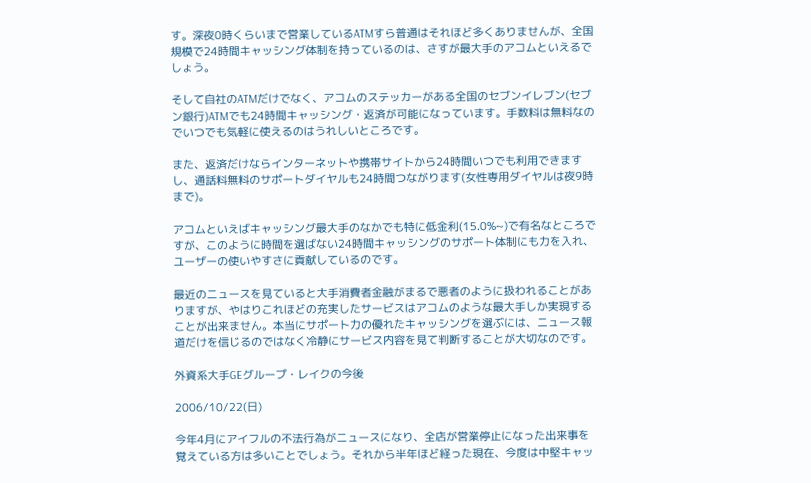す。深夜0時くらいまで営業しているATMすら普通はそれほど多くありませんが、全国規模で24時間キャッシング体制を持っているのは、さすが最大手のアコムといえるでしょう。

そして自社のATMだけでなく、アコムのステッカーがある全国のセブンイレブン(セブン銀行)ATMでも24時間キャッシング・返済が可能になっています。手数料は無料なのでいつでも気軽に使えるのはうれしいところです。

また、返済だけならインターネットや携帯サイトから24時間いつでも利用できますし、通話料無料のサポートダイヤルも24時間つながります(女性専用ダイヤルは夜9時まで)。

アコムといえばキャッシング最大手のなかでも特に低金利(15.0%~)で有名なところですが、このように時間を選ばない24時間キャッシングのサポート体制にも力を入れ、ユーザーの使いやすさに貢献しているのです。

最近のニュースを見ていると大手消費者金融がまるで悪者のように扱われることがありますが、やはりこれほどの充実したサービスはアコムのような最大手しか実現することが出来ません。本当にサポート力の優れたキャッシングを選ぶには、ニュース報道だけを信じるのではなく冷静にサービス内容を見て判断することが大切なのです。

外資系大手GEグループ・レイクの今後

2006/10/22(日)

今年4月にアイフルの不法行為がニュースになり、全店が営業停止になった出来事を覚えている方は多いことでしょう。それから半年ほど経った現在、今度は中堅キャッ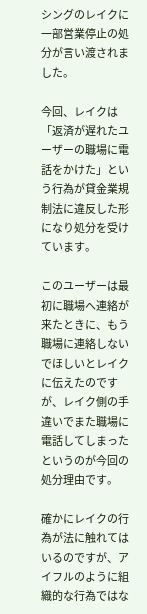シングのレイクに一部営業停止の処分が言い渡されました。

今回、レイクは「返済が遅れたユーザーの職場に電話をかけた」という行為が貸金業規制法に違反した形になり処分を受けています。

このユーザーは最初に職場へ連絡が来たときに、もう職場に連絡しないでほしいとレイクに伝えたのですが、レイク側の手違いでまた職場に電話してしまったというのが今回の処分理由です。

確かにレイクの行為が法に触れてはいるのですが、アイフルのように組織的な行為ではな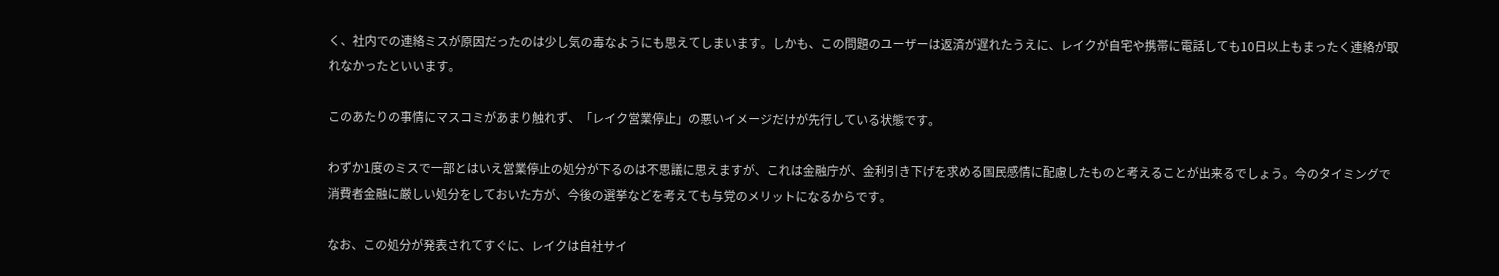く、社内での連絡ミスが原因だったのは少し気の毒なようにも思えてしまいます。しかも、この問題のユーザーは返済が遅れたうえに、レイクが自宅や携帯に電話しても10日以上もまったく連絡が取れなかったといいます。

このあたりの事情にマスコミがあまり触れず、「レイク営業停止」の悪いイメージだけが先行している状態です。

わずか1度のミスで一部とはいえ営業停止の処分が下るのは不思議に思えますが、これは金融庁が、金利引き下げを求める国民感情に配慮したものと考えることが出来るでしょう。今のタイミングで消費者金融に厳しい処分をしておいた方が、今後の選挙などを考えても与党のメリットになるからです。

なお、この処分が発表されてすぐに、レイクは自社サイ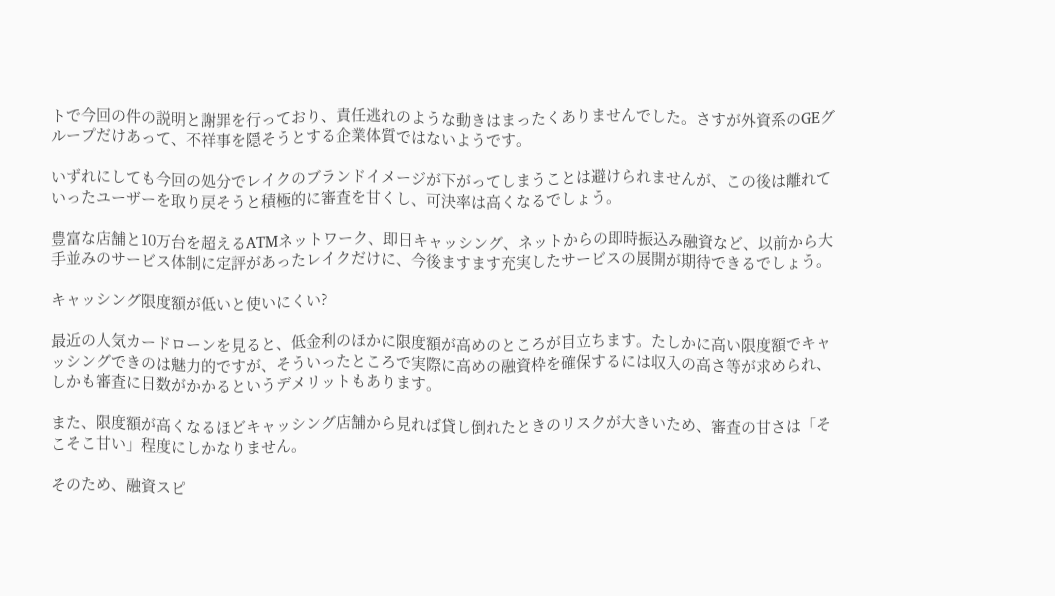トで今回の件の説明と謝罪を行っており、責任逃れのような動きはまったくありませんでした。さすが外資系のGEグループだけあって、不祥事を隠そうとする企業体質ではないようです。

いずれにしても今回の処分でレイクのブランドイメージが下がってしまうことは避けられませんが、この後は離れていったユーザーを取り戻そうと積極的に審査を甘くし、可決率は高くなるでしょう。

豊富な店舗と10万台を超えるATMネットワーク、即日キャッシング、ネットからの即時振込み融資など、以前から大手並みのサービス体制に定評があったレイクだけに、今後ますます充実したサービスの展開が期待できるでしょう。

キャッシング限度額が低いと使いにくい?

最近の人気カードローンを見ると、低金利のほかに限度額が高めのところが目立ちます。たしかに高い限度額でキャッシングできのは魅力的ですが、そういったところで実際に高めの融資枠を確保するには収入の高さ等が求められ、しかも審査に日数がかかるというデメリットもあります。

また、限度額が高くなるほどキャッシング店舗から見れば貸し倒れたときのリスクが大きいため、審査の甘さは「そこそこ甘い」程度にしかなりません。

そのため、融資スピ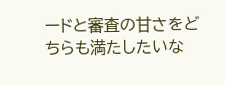ードと審査の甘さをどちらも満たしたいな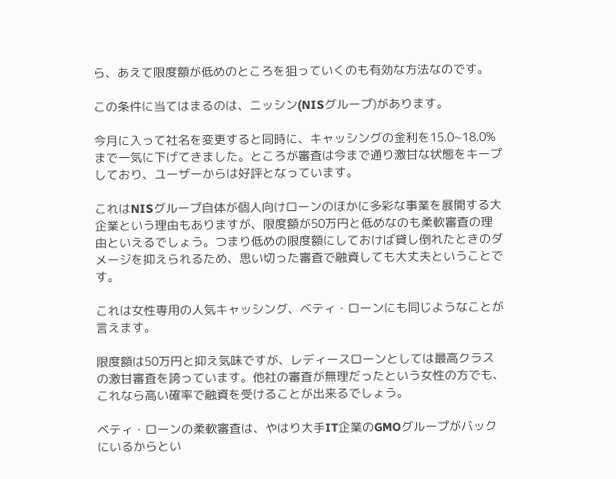ら、あえて限度額が低めのところを狙っていくのも有効な方法なのです。

この条件に当てはまるのは、ニッシン(NISグループ)があります。

今月に入って社名を変更すると同時に、キャッシングの金利を15.0~18.0%まで一気に下げてきました。ところが審査は今まで通り激甘な状態をキープしており、ユーザーからは好評となっています。

これはNISグループ自体が個人向けローンのほかに多彩な事業を展開する大企業という理由もありますが、限度額が50万円と低めなのも柔軟審査の理由といえるでしょう。つまり低めの限度額にしておけば貸し倒れたときのダメージを抑えられるため、思い切った審査で融資しても大丈夫ということです。

これは女性専用の人気キャッシング、ベティ・ローンにも同じようなことが言えます。

限度額は50万円と抑え気味ですが、レディースローンとしては最高クラスの激甘審査を誇っています。他社の審査が無理だったという女性の方でも、これなら高い確率で融資を受けることが出来るでしょう。

ベティ・ローンの柔軟審査は、やはり大手IT企業のGMOグループがバックにいるからとい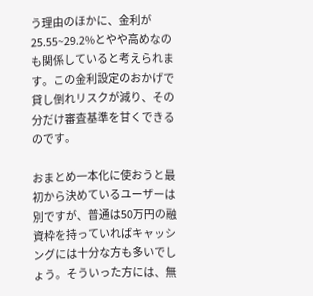う理由のほかに、金利が25.55~29.2%とやや高めなのも関係していると考えられます。この金利設定のおかげで貸し倒れリスクが減り、その分だけ審査基準を甘くできるのです。

おまとめ一本化に使おうと最初から決めているユーザーは別ですが、普通は50万円の融資枠を持っていればキャッシングには十分な方も多いでしょう。そういった方には、無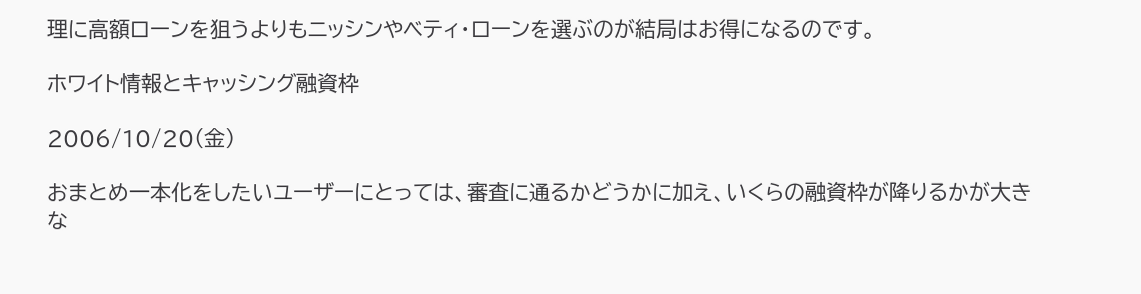理に高額ローンを狙うよりもニッシンやベティ・ローンを選ぶのが結局はお得になるのです。

ホワイト情報とキャッシング融資枠

2006/10/20(金)

おまとめ一本化をしたいユーザーにとっては、審査に通るかどうかに加え、いくらの融資枠が降りるかが大きな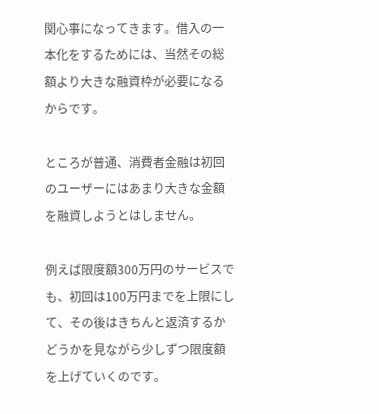関心事になってきます。借入の一本化をするためには、当然その総額より大きな融資枠が必要になるからです。

ところが普通、消費者金融は初回のユーザーにはあまり大きな金額を融資しようとはしません。

例えば限度額300万円のサービスでも、初回は100万円までを上限にして、その後はきちんと返済するかどうかを見ながら少しずつ限度額を上げていくのです。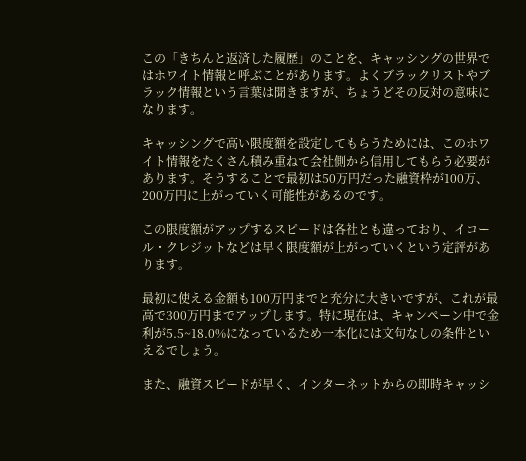この「きちんと返済した履歴」のことを、キャッシングの世界ではホワイト情報と呼ぶことがあります。よくブラックリストやブラック情報という言葉は聞きますが、ちょうどその反対の意味になります。

キャッシングで高い限度額を設定してもらうためには、このホワイト情報をたくさん積み重ねて会社側から信用してもらう必要があります。そうすることで最初は50万円だった融資枠が100万、200万円に上がっていく可能性があるのです。

この限度額がアップするスピードは各社とも違っており、イコール・クレジットなどは早く限度額が上がっていくという定評があります。

最初に使える金額も100万円までと充分に大きいですが、これが最高で300万円までアップします。特に現在は、キャンペーン中で金利が5.5~18.0%になっているため一本化には文句なしの条件といえるでしょう。

また、融資スピードが早く、インターネットからの即時キャッシ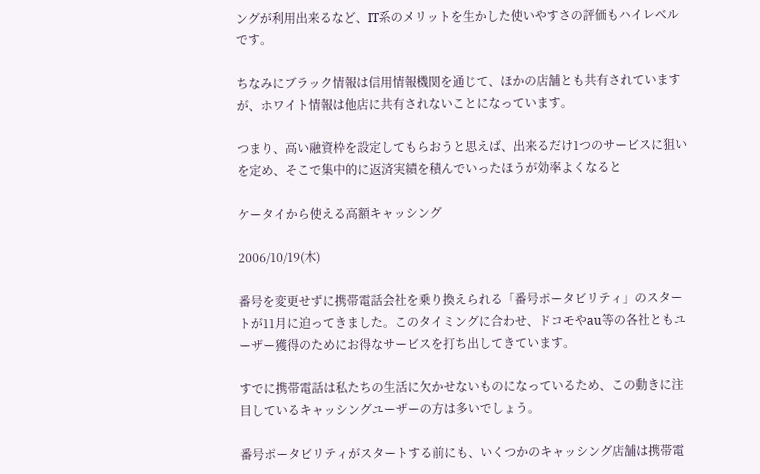ングが利用出来るなど、IT系のメリットを生かした使いやすさの評価もハイレベルです。

ちなみにブラック情報は信用情報機関を通じて、ほかの店舗とも共有されていますが、ホワイト情報は他店に共有されないことになっています。

つまり、高い融資枠を設定してもらおうと思えば、出来るだけ1つのサービスに狙いを定め、そこで集中的に返済実績を積んでいったほうが効率よくなると

ケータイから使える高額キャッシング

2006/10/19(木)

番号を変更せずに携帯電話会社を乗り換えられる「番号ポータビリティ」のスタートが11月に迫ってきました。このタイミングに合わせ、ドコモやau等の各社ともユーザー獲得のためにお得なサービスを打ち出してきています。

すでに携帯電話は私たちの生活に欠かせないものになっているため、この動きに注目しているキャッシングユーザーの方は多いでしょう。

番号ポータビリティがスタートする前にも、いくつかのキャッシング店舗は携帯電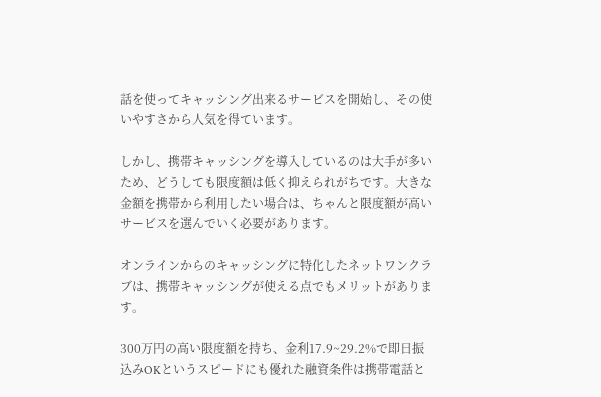話を使ってキャッシング出来るサービスを開始し、その使いやすさから人気を得ています。

しかし、携帯キャッシングを導入しているのは大手が多いため、どうしても限度額は低く抑えられがちです。大きな金額を携帯から利用したい場合は、ちゃんと限度額が高いサービスを選んでいく必要があります。

オンラインからのキャッシングに特化したネットワンクラブは、携帯キャッシングが使える点でもメリットがあります。

300万円の高い限度額を持ち、金利17.9~29.2%で即日振込みOKというスピードにも優れた融資条件は携帯電話と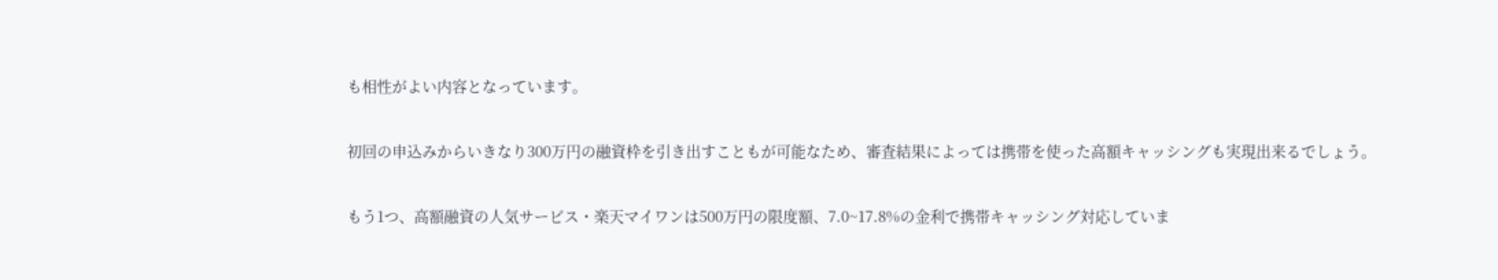も相性がよい内容となっています。

初回の申込みからいきなり300万円の融資枠を引き出すこともが可能なため、審査結果によっては携帯を使った高額キャッシングも実現出来るでしょう。

もう1つ、高額融資の人気サービス・楽天マイワンは500万円の限度額、7.0~17.8%の金利で携帯キャッシング対応していま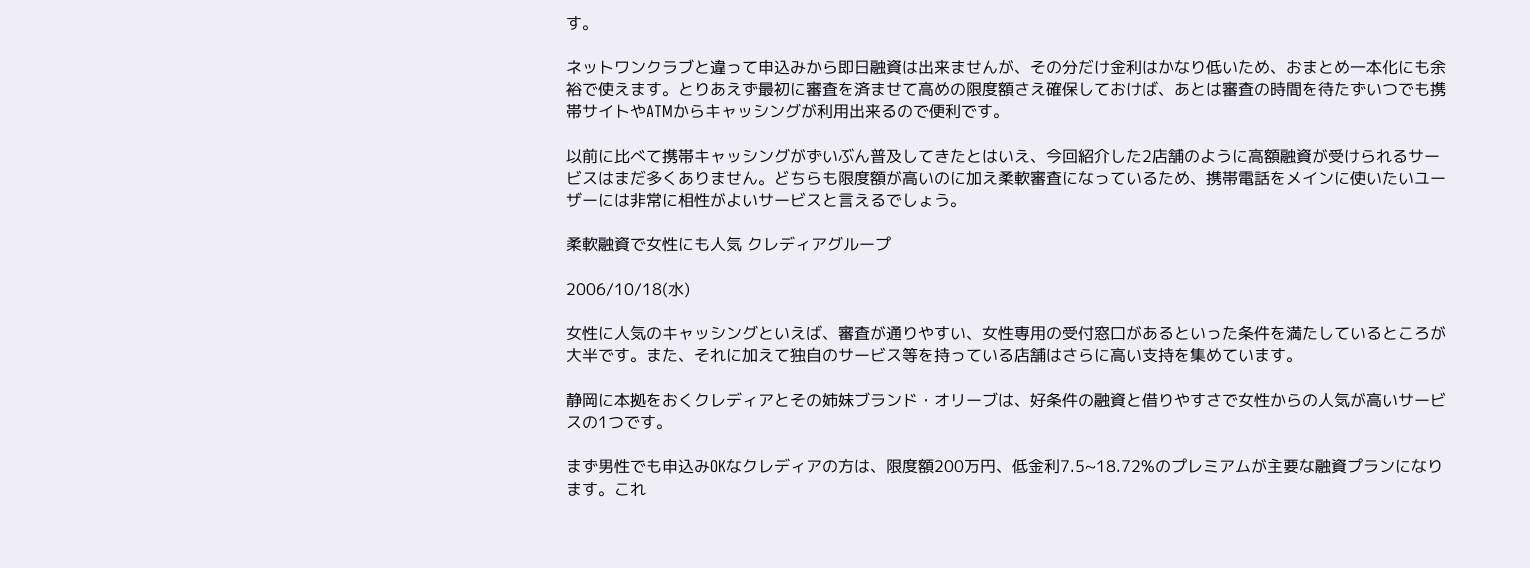す。

ネットワンクラブと違って申込みから即日融資は出来ませんが、その分だけ金利はかなり低いため、おまとめ一本化にも余裕で使えます。とりあえず最初に審査を済ませて高めの限度額さえ確保しておけば、あとは審査の時間を待たずいつでも携帯サイトやATMからキャッシングが利用出来るので便利です。

以前に比べて携帯キャッシングがずいぶん普及してきたとはいえ、今回紹介した2店舗のように高額融資が受けられるサービスはまだ多くありません。どちらも限度額が高いのに加え柔軟審査になっているため、携帯電話をメインに使いたいユーザーには非常に相性がよいサービスと言えるでしょう。

柔軟融資で女性にも人気 クレディアグループ

2006/10/18(水)

女性に人気のキャッシングといえば、審査が通りやすい、女性専用の受付窓口があるといった条件を満たしているところが大半です。また、それに加えて独自のサービス等を持っている店舗はさらに高い支持を集めています。

静岡に本拠をおくクレディアとその姉妹ブランド・オリーブは、好条件の融資と借りやすさで女性からの人気が高いサービスの1つです。

まず男性でも申込みOKなクレディアの方は、限度額200万円、低金利7.5~18.72%のプレミアムが主要な融資プランになります。これ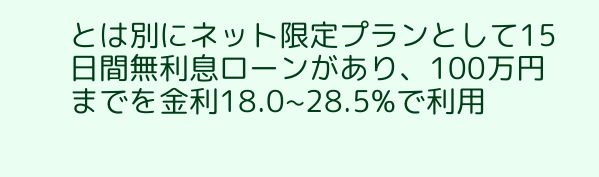とは別にネット限定プランとして15日間無利息ローンがあり、100万円までを金利18.0~28.5%で利用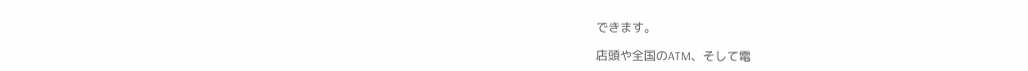できます。

店頭や全国のATM、そして電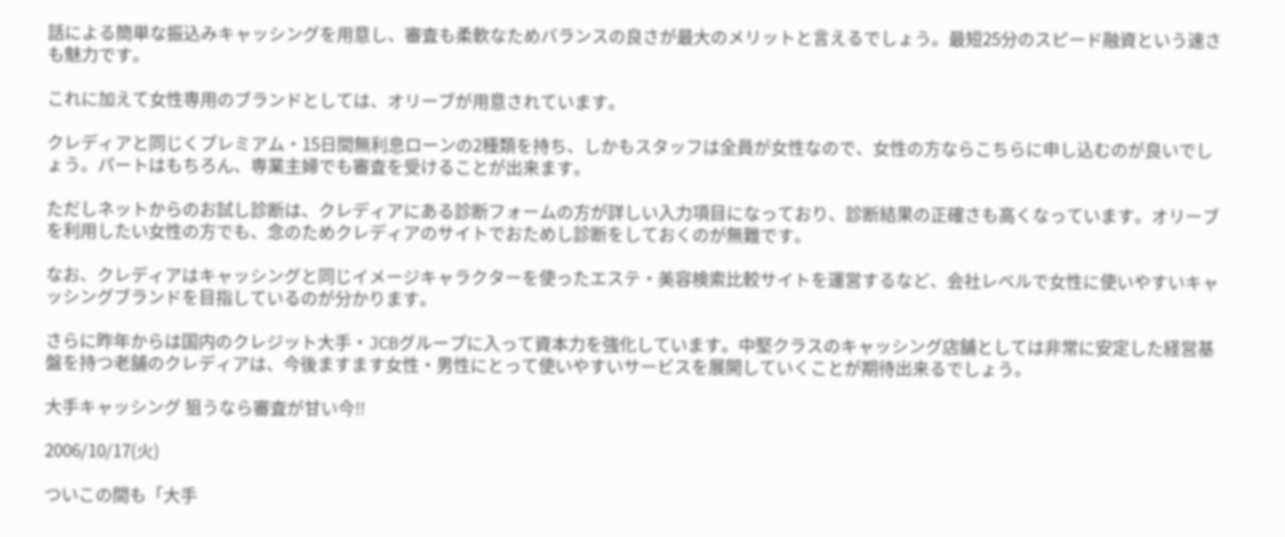話による簡単な振込みキャッシングを用意し、審査も柔軟なためバランスの良さが最大のメリットと言えるでしょう。最短25分のスピード融資という速さも魅力です。

これに加えて女性専用のブランドとしては、オリーブが用意されています。

クレディアと同じくプレミアム・15日間無利息ローンの2種類を持ち、しかもスタッフは全員が女性なので、女性の方ならこちらに申し込むのが良いでしょう。パートはもちろん、専業主婦でも審査を受けることが出来ます。

ただしネットからのお試し診断は、クレディアにある診断フォームの方が詳しい入力項目になっており、診断結果の正確さも高くなっています。オリーブを利用したい女性の方でも、念のためクレディアのサイトでおためし診断をしておくのが無難です。

なお、クレディアはキャッシングと同じイメージキャラクターを使ったエステ・美容検索比較サイトを運営するなど、会社レベルで女性に使いやすいキャッシングブランドを目指しているのが分かります。

さらに昨年からは国内のクレジット大手・JCBグループに入って資本力を強化しています。中堅クラスのキャッシング店舗としては非常に安定した経営基盤を持つ老舗のクレディアは、今後ますます女性・男性にとって使いやすいサービスを展開していくことが期待出来るでしょう。

大手キャッシング 狙うなら審査が甘い今!!

2006/10/17(火)

ついこの間も「大手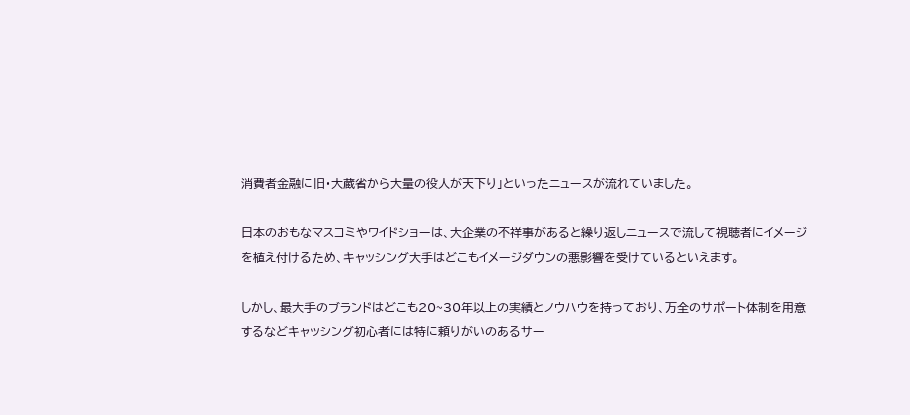消費者金融に旧・大蔵省から大量の役人が天下り」といったニュースが流れていました。

日本のおもなマスコミやワイドショーは、大企業の不祥事があると繰り返しニュースで流して視聴者にイメージを植え付けるため、キャッシング大手はどこもイメージダウンの悪影響を受けているといえます。

しかし、最大手のブランドはどこも20~30年以上の実績とノウハウを持っており、万全のサポート体制を用意するなどキャッシング初心者には特に頼りがいのあるサー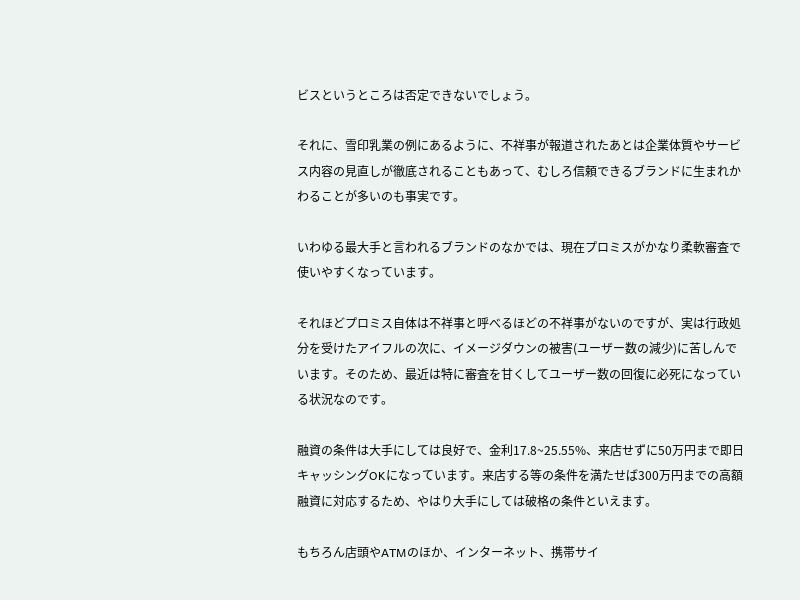ビスというところは否定できないでしょう。

それに、雪印乳業の例にあるように、不祥事が報道されたあとは企業体質やサービス内容の見直しが徹底されることもあって、むしろ信頼できるブランドに生まれかわることが多いのも事実です。

いわゆる最大手と言われるブランドのなかでは、現在プロミスがかなり柔軟審査で使いやすくなっています。

それほどプロミス自体は不祥事と呼べるほどの不祥事がないのですが、実は行政処分を受けたアイフルの次に、イメージダウンの被害(ユーザー数の減少)に苦しんでいます。そのため、最近は特に審査を甘くしてユーザー数の回復に必死になっている状況なのです。

融資の条件は大手にしては良好で、金利17.8~25.55%、来店せずに50万円まで即日キャッシングOKになっています。来店する等の条件を満たせば300万円までの高額融資に対応するため、やはり大手にしては破格の条件といえます。

もちろん店頭やATMのほか、インターネット、携帯サイ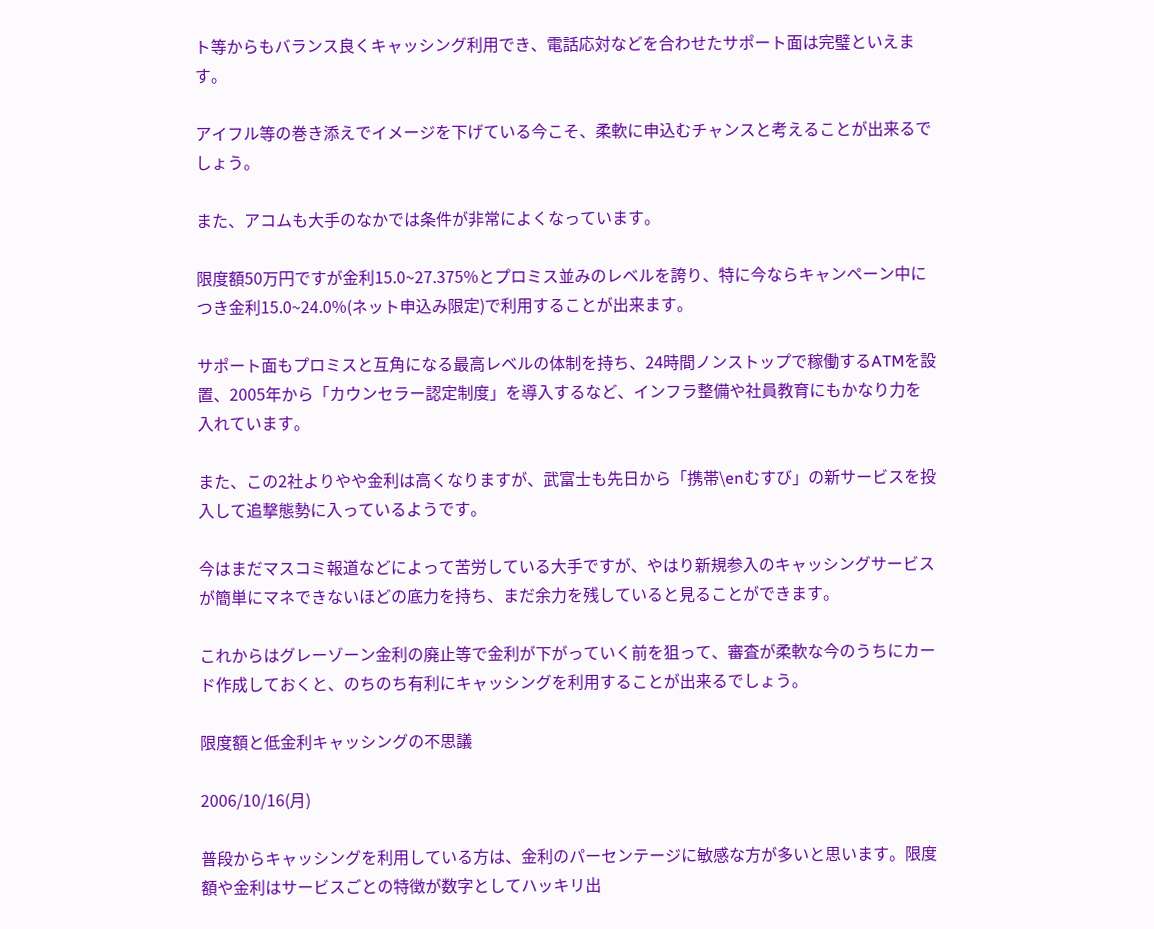ト等からもバランス良くキャッシング利用でき、電話応対などを合わせたサポート面は完璧といえます。

アイフル等の巻き添えでイメージを下げている今こそ、柔軟に申込むチャンスと考えることが出来るでしょう。

また、アコムも大手のなかでは条件が非常によくなっています。

限度額50万円ですが金利15.0~27.375%とプロミス並みのレベルを誇り、特に今ならキャンペーン中につき金利15.0~24.0%(ネット申込み限定)で利用することが出来ます。

サポート面もプロミスと互角になる最高レベルの体制を持ち、24時間ノンストップで稼働するATMを設置、2005年から「カウンセラー認定制度」を導入するなど、インフラ整備や社員教育にもかなり力を入れています。

また、この2社よりやや金利は高くなりますが、武富士も先日から「携帯\enむすび」の新サービスを投入して追撃態勢に入っているようです。

今はまだマスコミ報道などによって苦労している大手ですが、やはり新規参入のキャッシングサービスが簡単にマネできないほどの底力を持ち、まだ余力を残していると見ることができます。

これからはグレーゾーン金利の廃止等で金利が下がっていく前を狙って、審査が柔軟な今のうちにカード作成しておくと、のちのち有利にキャッシングを利用することが出来るでしょう。

限度額と低金利キャッシングの不思議

2006/10/16(月)

普段からキャッシングを利用している方は、金利のパーセンテージに敏感な方が多いと思います。限度額や金利はサービスごとの特徴が数字としてハッキリ出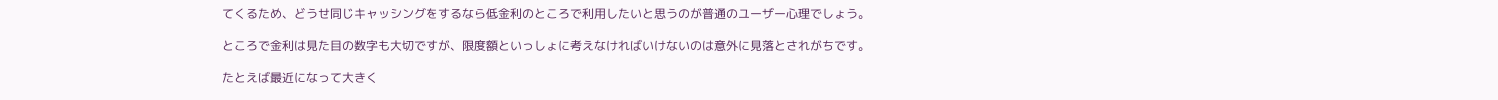てくるため、どうせ同じキャッシングをするなら低金利のところで利用したいと思うのが普通のユーザー心理でしょう。

ところで金利は見た目の数字も大切ですが、限度額といっしょに考えなければいけないのは意外に見落とされがちです。

たとえば最近になって大きく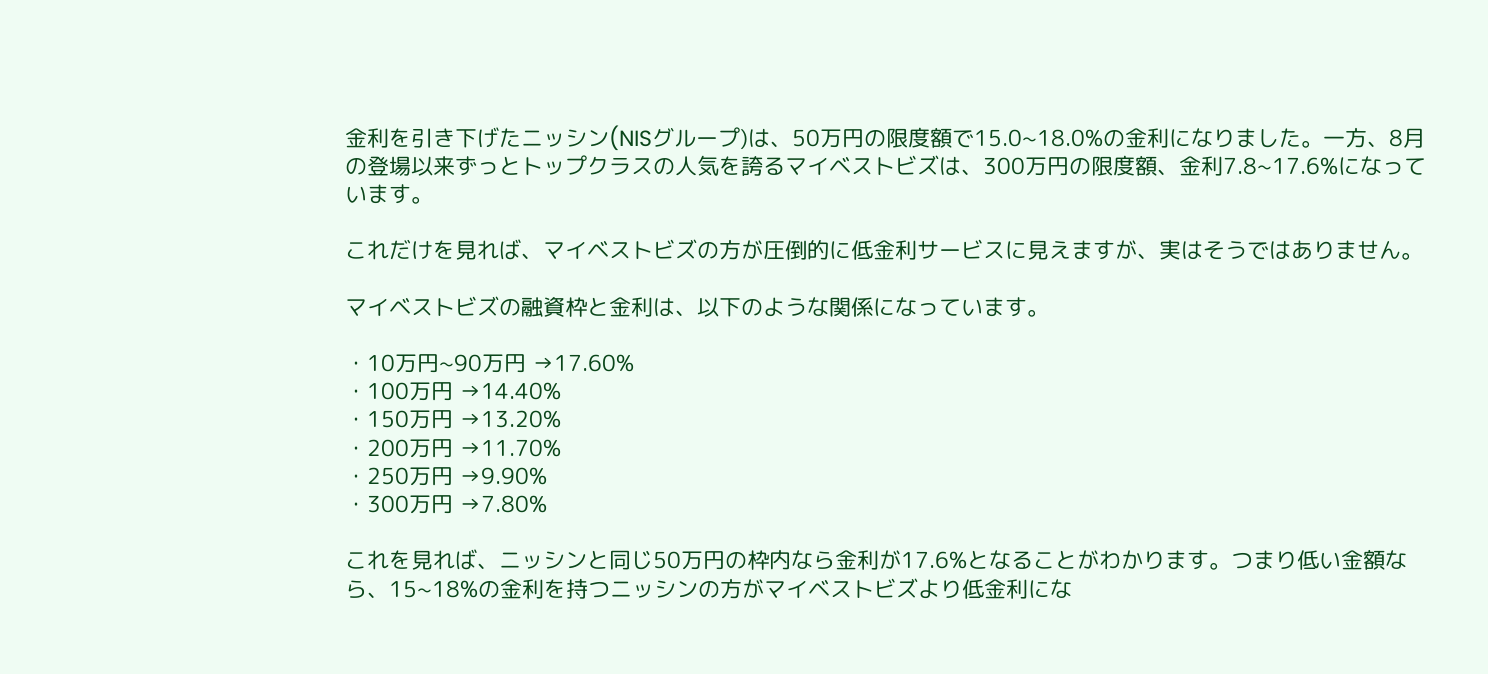金利を引き下げたニッシン(NISグループ)は、50万円の限度額で15.0~18.0%の金利になりました。一方、8月の登場以来ずっとトップクラスの人気を誇るマイベストビズは、300万円の限度額、金利7.8~17.6%になっています。

これだけを見れば、マイベストビズの方が圧倒的に低金利サービスに見えますが、実はそうではありません。

マイベストビズの融資枠と金利は、以下のような関係になっています。

・10万円~90万円 →17.60%
・100万円 →14.40%
・150万円 →13.20%
・200万円 →11.70%
・250万円 →9.90%
・300万円 →7.80%

これを見れば、ニッシンと同じ50万円の枠内なら金利が17.6%となることがわかります。つまり低い金額なら、15~18%の金利を持つニッシンの方がマイベストビズより低金利にな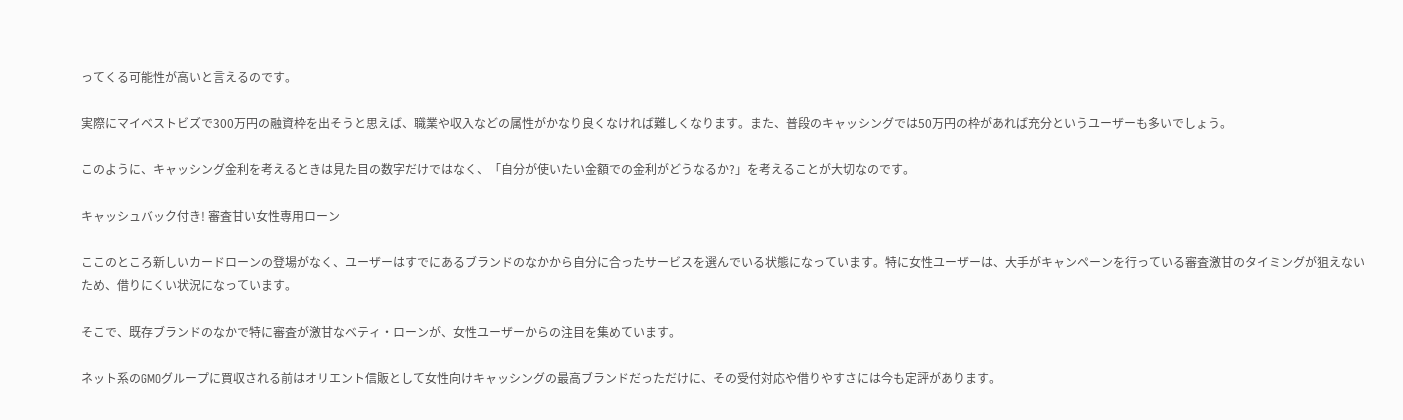ってくる可能性が高いと言えるのです。

実際にマイベストビズで300万円の融資枠を出そうと思えば、職業や収入などの属性がかなり良くなければ難しくなります。また、普段のキャッシングでは50万円の枠があれば充分というユーザーも多いでしょう。

このように、キャッシング金利を考えるときは見た目の数字だけではなく、「自分が使いたい金額での金利がどうなるか?」を考えることが大切なのです。

キャッシュバック付き! 審査甘い女性専用ローン

ここのところ新しいカードローンの登場がなく、ユーザーはすでにあるブランドのなかから自分に合ったサービスを選んでいる状態になっています。特に女性ユーザーは、大手がキャンペーンを行っている審査激甘のタイミングが狙えないため、借りにくい状況になっています。

そこで、既存ブランドのなかで特に審査が激甘なベティ・ローンが、女性ユーザーからの注目を集めています。

ネット系のGMOグループに買収される前はオリエント信販として女性向けキャッシングの最高ブランドだっただけに、その受付対応や借りやすさには今も定評があります。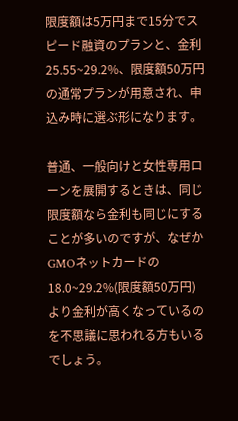限度額は5万円まで15分でスピード融資のプランと、金利25.55~29.2%、限度額50万円の通常プランが用意され、申込み時に選ぶ形になります。

普通、一般向けと女性専用ローンを展開するときは、同じ限度額なら金利も同じにすることが多いのですが、なぜかGMOネットカードの18.0~29.2%(限度額50万円)より金利が高くなっているのを不思議に思われる方もいるでしょう。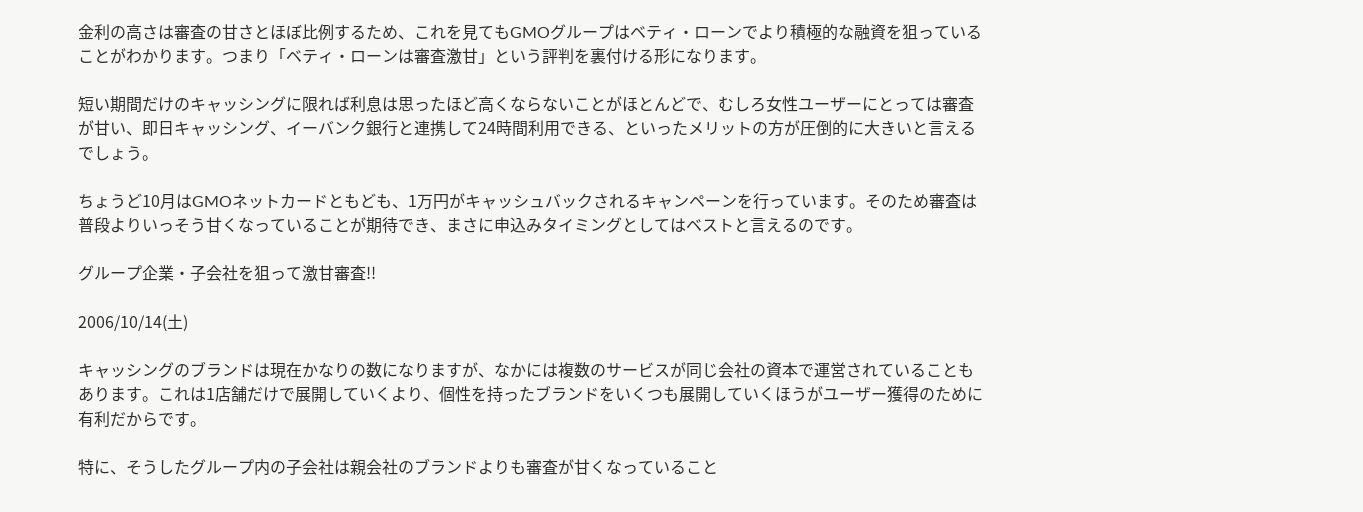金利の高さは審査の甘さとほぼ比例するため、これを見てもGMOグループはベティ・ローンでより積極的な融資を狙っていることがわかります。つまり「ベティ・ローンは審査激甘」という評判を裏付ける形になります。

短い期間だけのキャッシングに限れば利息は思ったほど高くならないことがほとんどで、むしろ女性ユーザーにとっては審査が甘い、即日キャッシング、イーバンク銀行と連携して24時間利用できる、といったメリットの方が圧倒的に大きいと言えるでしょう。

ちょうど10月はGMOネットカードともども、1万円がキャッシュバックされるキャンペーンを行っています。そのため審査は普段よりいっそう甘くなっていることが期待でき、まさに申込みタイミングとしてはベストと言えるのです。

グループ企業・子会社を狙って激甘審査!!

2006/10/14(土)

キャッシングのブランドは現在かなりの数になりますが、なかには複数のサービスが同じ会社の資本で運営されていることもあります。これは1店舗だけで展開していくより、個性を持ったブランドをいくつも展開していくほうがユーザー獲得のために有利だからです。

特に、そうしたグループ内の子会社は親会社のブランドよりも審査が甘くなっていること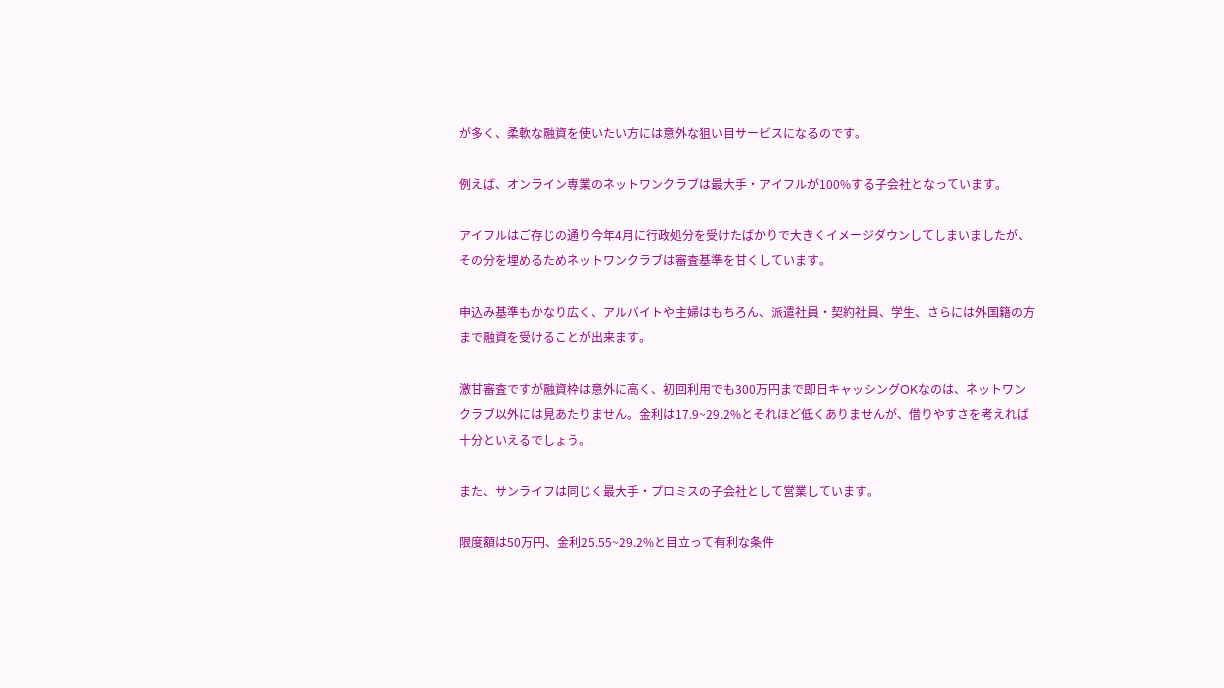が多く、柔軟な融資を使いたい方には意外な狙い目サービスになるのです。

例えば、オンライン専業のネットワンクラブは最大手・アイフルが100%する子会社となっています。

アイフルはご存じの通り今年4月に行政処分を受けたばかりで大きくイメージダウンしてしまいましたが、その分を埋めるためネットワンクラブは審査基準を甘くしています。

申込み基準もかなり広く、アルバイトや主婦はもちろん、派遣社員・契約社員、学生、さらには外国籍の方まで融資を受けることが出来ます。

激甘審査ですが融資枠は意外に高く、初回利用でも300万円まで即日キャッシングOKなのは、ネットワンクラブ以外には見あたりません。金利は17.9~29.2%とそれほど低くありませんが、借りやすさを考えれば十分といえるでしょう。

また、サンライフは同じく最大手・プロミスの子会社として営業しています。

限度額は50万円、金利25.55~29.2%と目立って有利な条件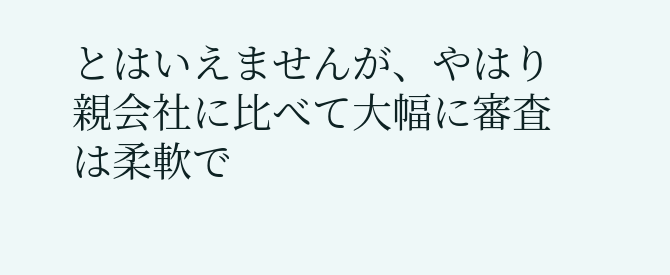とはいえませんが、やはり親会社に比べて大幅に審査は柔軟で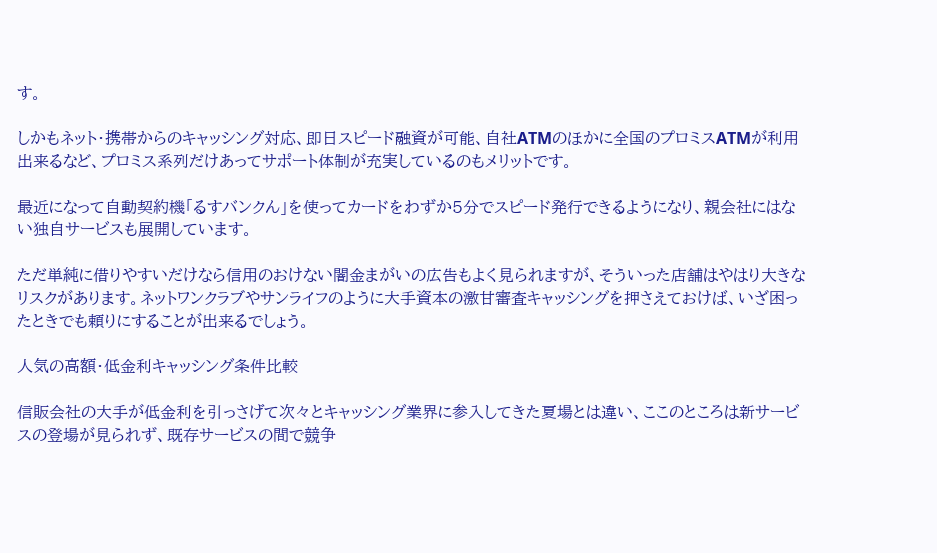す。

しかもネット・携帯からのキャッシング対応、即日スピード融資が可能、自社ATMのほかに全国のプロミスATMが利用出来るなど、プロミス系列だけあってサポート体制が充実しているのもメリットです。

最近になって自動契約機「るすバンクん」を使ってカードをわずか5分でスピード発行できるようになり、親会社にはない独自サービスも展開しています。

ただ単純に借りやすいだけなら信用のおけない闇金まがいの広告もよく見られますが、そういった店舗はやはり大きなリスクがあります。ネットワンクラブやサンライフのように大手資本の激甘審査キャッシングを押さえておけば、いざ困ったときでも頼りにすることが出来るでしょう。

人気の高額・低金利キャッシング条件比較

信販会社の大手が低金利を引っさげて次々とキャッシング業界に参入してきた夏場とは違い、ここのところは新サービスの登場が見られず、既存サービスの間で競争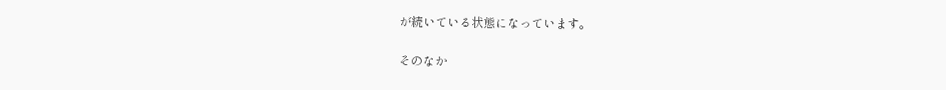が続いている状態になっています。

そのなか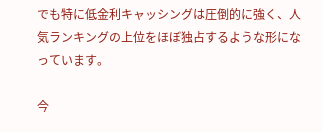でも特に低金利キャッシングは圧倒的に強く、人気ランキングの上位をほぼ独占するような形になっています。

今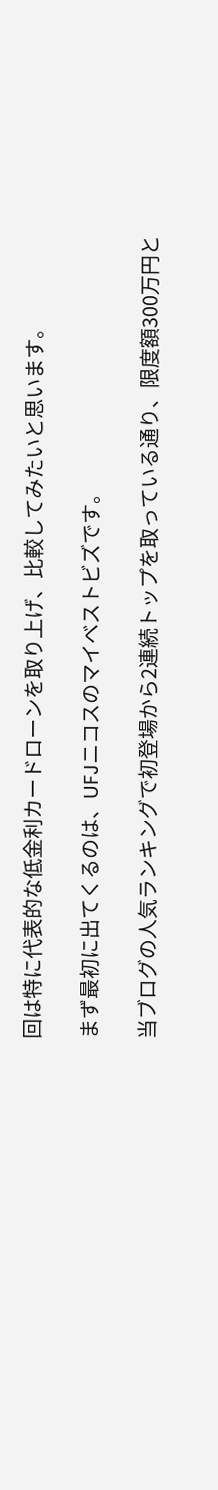回は特に代表的な低金利カードローンを取り上げ、比較してみたいと思います。

まず最初に出てくるのは、UFJニコスのマイベストビズです。

当ブログの人気ランキングで初登場から2連続トップを取っている通り、限度額300万円と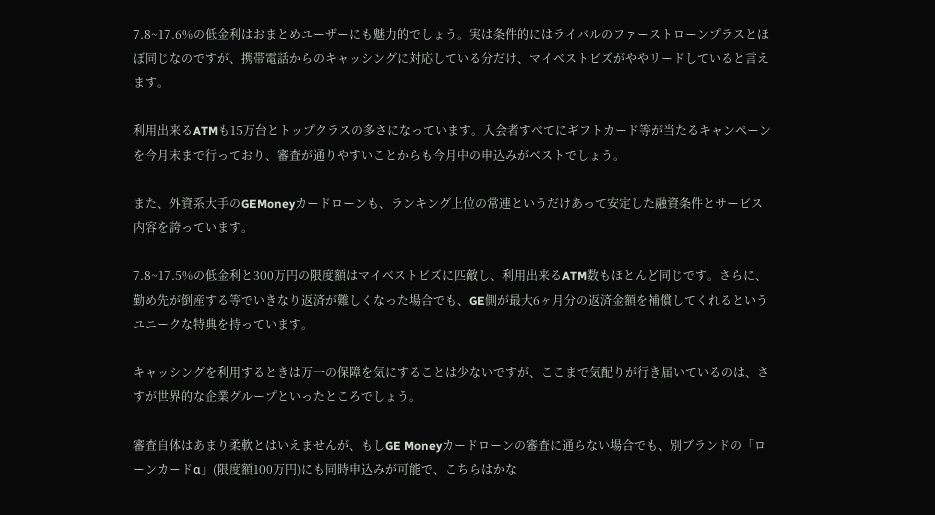7.8~17.6%の低金利はおまとめユーザーにも魅力的でしょう。実は条件的にはライバルのファーストローンプラスとほぼ同じなのですが、携帯電話からのキャッシングに対応している分だけ、マイベストビズがややリードしていると言えます。

利用出来るATMも15万台とトップクラスの多さになっています。入会者すべてにギフトカード等が当たるキャンペーンを今月末まで行っており、審査が通りやすいことからも今月中の申込みがベストでしょう。

また、外資系大手のGEMoneyカードローンも、ランキング上位の常連というだけあって安定した融資条件とサービス内容を誇っています。

7.8~17.5%の低金利と300万円の限度額はマイベストビズに匹敵し、利用出来るATM数もほとんど同じです。さらに、勤め先が倒産する等でいきなり返済が難しくなった場合でも、GE側が最大6ヶ月分の返済金額を補償してくれるというユニークな特典を持っています。

キャッシングを利用するときは万一の保障を気にすることは少ないですが、ここまで気配りが行き届いているのは、さすが世界的な企業グループといったところでしょう。

審査自体はあまり柔軟とはいえませんが、もしGE Moneyカードローンの審査に通らない場合でも、別ブランドの「ローンカードα」(限度額100万円)にも同時申込みが可能で、こちらはかな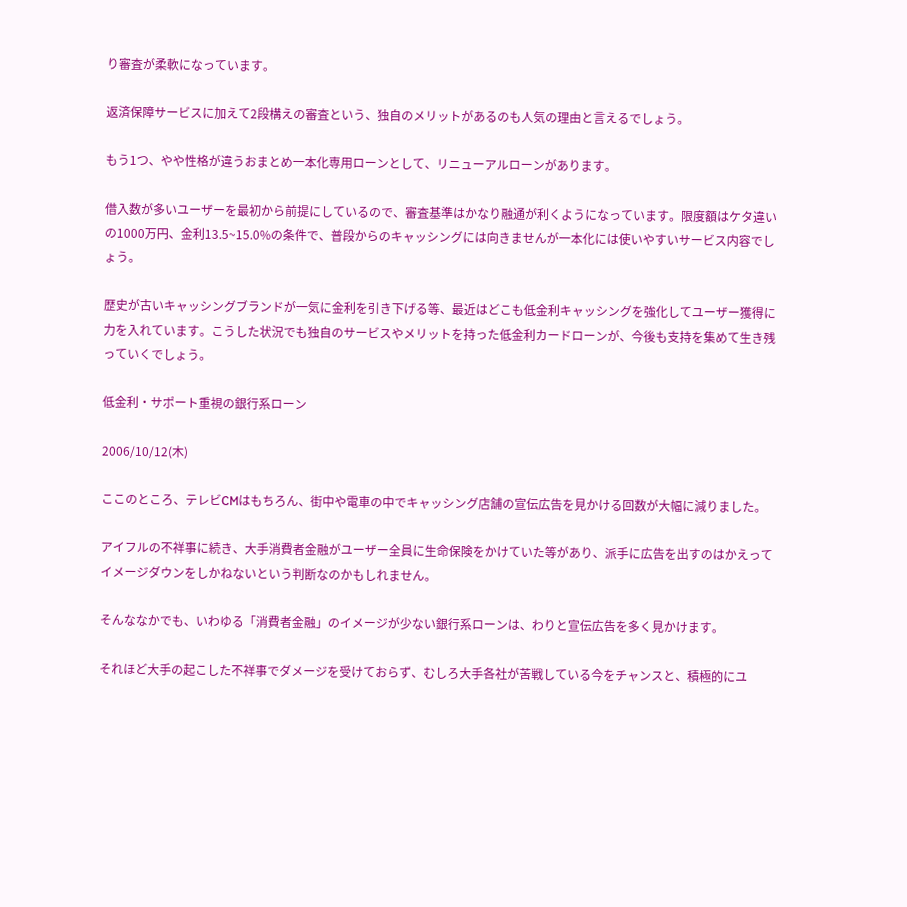り審査が柔軟になっています。

返済保障サービスに加えて2段構えの審査という、独自のメリットがあるのも人気の理由と言えるでしょう。

もう1つ、やや性格が違うおまとめ一本化専用ローンとして、リニューアルローンがあります。

借入数が多いユーザーを最初から前提にしているので、審査基準はかなり融通が利くようになっています。限度額はケタ違いの1000万円、金利13.5~15.0%の条件で、普段からのキャッシングには向きませんが一本化には使いやすいサービス内容でしょう。

歴史が古いキャッシングブランドが一気に金利を引き下げる等、最近はどこも低金利キャッシングを強化してユーザー獲得に力を入れています。こうした状況でも独自のサービスやメリットを持った低金利カードローンが、今後も支持を集めて生き残っていくでしょう。

低金利・サポート重視の銀行系ローン

2006/10/12(木)

ここのところ、テレビCMはもちろん、街中や電車の中でキャッシング店舗の宣伝広告を見かける回数が大幅に減りました。

アイフルの不祥事に続き、大手消費者金融がユーザー全員に生命保険をかけていた等があり、派手に広告を出すのはかえってイメージダウンをしかねないという判断なのかもしれません。

そんななかでも、いわゆる「消費者金融」のイメージが少ない銀行系ローンは、わりと宣伝広告を多く見かけます。

それほど大手の起こした不祥事でダメージを受けておらず、むしろ大手各社が苦戦している今をチャンスと、積極的にユ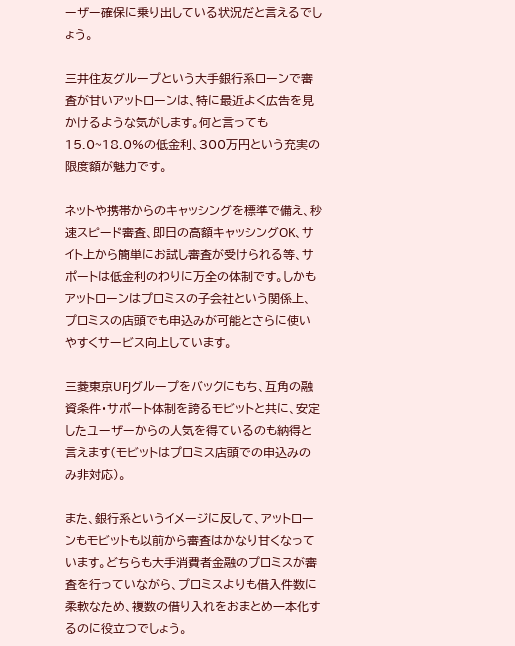ーザー確保に乗り出している状況だと言えるでしょう。

三井住友グループという大手銀行系ローンで審査が甘いアットローンは、特に最近よく広告を見かけるような気がします。何と言っても15.0~18.0%の低金利、300万円という充実の限度額が魅力です。

ネットや携帯からのキャッシングを標準で備え、秒速スピード審査、即日の高額キャッシングOK、サイト上から簡単にお試し審査が受けられる等、サポートは低金利のわりに万全の体制です。しかもアットローンはプロミスの子会社という関係上、プロミスの店頭でも申込みが可能とさらに使いやすくサービス向上しています。

三菱東京UFJグループをバックにもち、互角の融資条件・サポート体制を誇るモビットと共に、安定したユーザーからの人気を得ているのも納得と言えます(モビットはプロミス店頭での申込みのみ非対応)。

また、銀行系というイメージに反して、アットローンもモビットも以前から審査はかなり甘くなっています。どちらも大手消費者金融のプロミスが審査を行っていながら、プロミスよりも借入件数に柔軟なため、複数の借り入れをおまとめ一本化するのに役立つでしょう。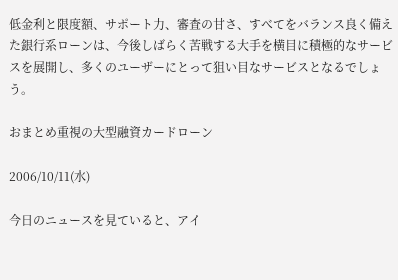低金利と限度額、サポート力、審査の甘さ、すべてをバランス良く備えた銀行系ローンは、今後しばらく苦戦する大手を横目に積極的なサービスを展開し、多くのユーザーにとって狙い目なサービスとなるでしょう。

おまとめ重視の大型融資カードローン

2006/10/11(水)

今日のニュースを見ていると、アイ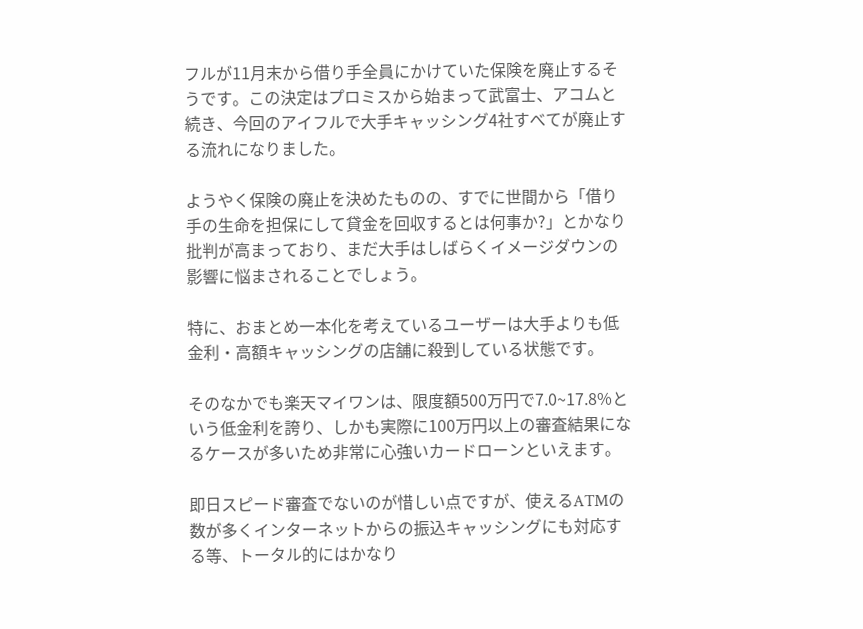フルが11月末から借り手全員にかけていた保険を廃止するそうです。この決定はプロミスから始まって武富士、アコムと続き、今回のアイフルで大手キャッシング4社すべてが廃止する流れになりました。

ようやく保険の廃止を決めたものの、すでに世間から「借り手の生命を担保にして貸金を回収するとは何事か?」とかなり批判が高まっており、まだ大手はしばらくイメージダウンの影響に悩まされることでしょう。

特に、おまとめ一本化を考えているユーザーは大手よりも低金利・高額キャッシングの店舗に殺到している状態です。

そのなかでも楽天マイワンは、限度額500万円で7.0~17.8%という低金利を誇り、しかも実際に100万円以上の審査結果になるケースが多いため非常に心強いカードローンといえます。

即日スピード審査でないのが惜しい点ですが、使えるATMの数が多くインターネットからの振込キャッシングにも対応する等、トータル的にはかなり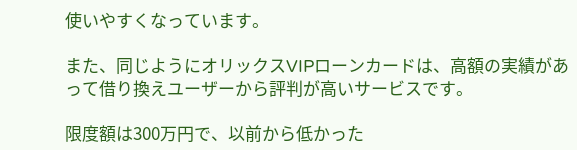使いやすくなっています。

また、同じようにオリックスVIPローンカードは、高額の実績があって借り換えユーザーから評判が高いサービスです。

限度額は300万円で、以前から低かった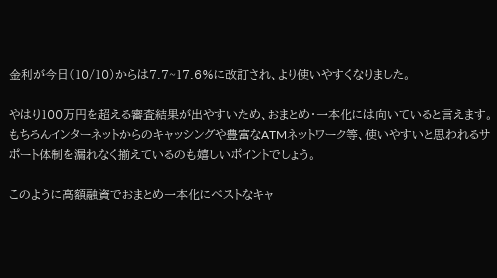金利が今日(10/10)からは7.7~17.6%に改訂され、より使いやすくなりました。

やはり100万円を超える審査結果が出やすいため、おまとめ・一本化には向いていると言えます。もちろんインターネットからのキャッシングや豊富なATMネットワーク等、使いやすいと思われるサポート体制を漏れなく揃えているのも嬉しいポイントでしょう。

このように高額融資でおまとめ一本化にベストなキャ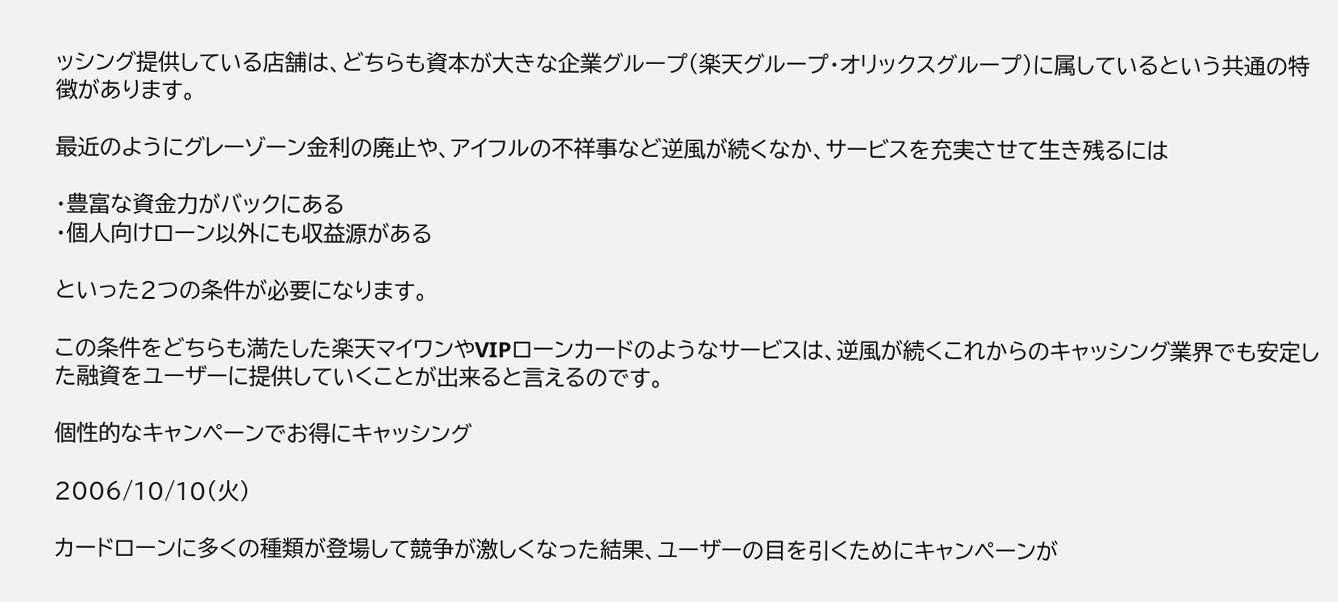ッシング提供している店舗は、どちらも資本が大きな企業グループ(楽天グループ・オリックスグループ)に属しているという共通の特徴があります。

最近のようにグレーゾーン金利の廃止や、アイフルの不祥事など逆風が続くなか、サービスを充実させて生き残るには

・豊富な資金力がバックにある
・個人向けローン以外にも収益源がある

といった2つの条件が必要になります。

この条件をどちらも満たした楽天マイワンやVIPローンカードのようなサービスは、逆風が続くこれからのキャッシング業界でも安定した融資をユーザーに提供していくことが出来ると言えるのです。

個性的なキャンペーンでお得にキャッシング

2006/10/10(火)

カードローンに多くの種類が登場して競争が激しくなった結果、ユーザーの目を引くためにキャンペーンが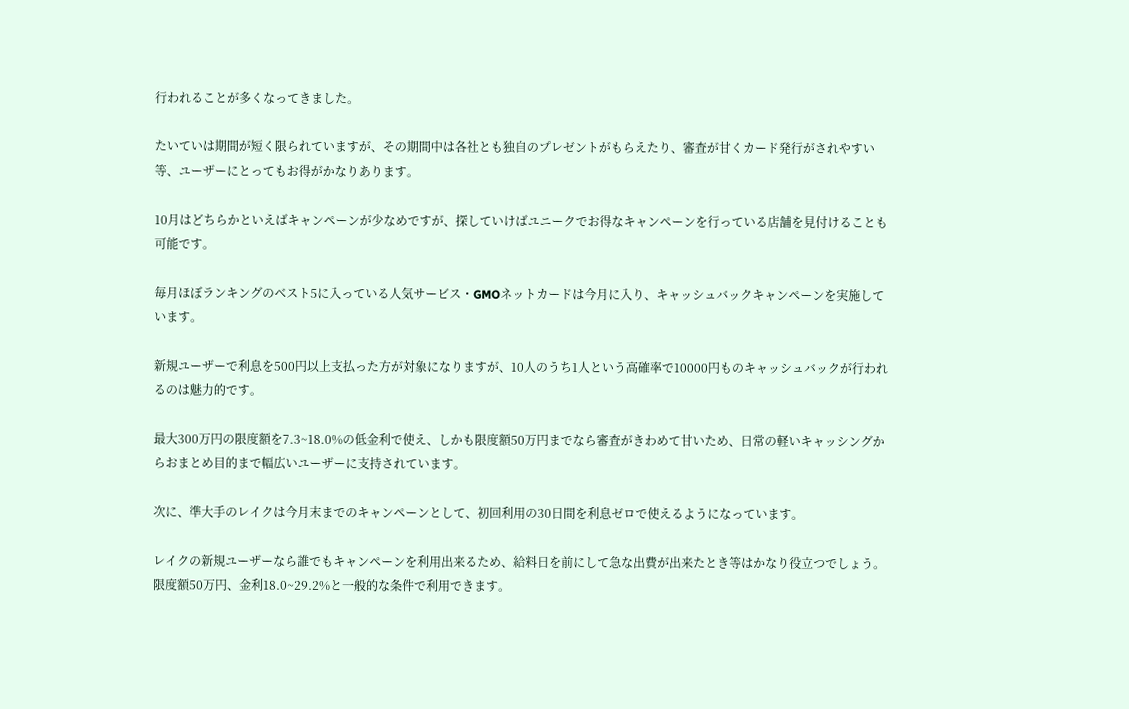行われることが多くなってきました。

たいていは期間が短く限られていますが、その期間中は各社とも独自のプレゼントがもらえたり、審査が甘くカード発行がされやすい等、ユーザーにとってもお得がかなりあります。

10月はどちらかといえばキャンペーンが少なめですが、探していけばユニークでお得なキャンペーンを行っている店舗を見付けることも可能です。

毎月ほぼランキングのベスト5に入っている人気サービス・GMOネットカードは今月に入り、キャッシュバックキャンペーンを実施しています。

新規ユーザーで利息を500円以上支払った方が対象になりますが、10人のうち1人という高確率で10000円ものキャッシュバックが行われるのは魅力的です。

最大300万円の限度額を7.3~18.0%の低金利で使え、しかも限度額50万円までなら審査がきわめて甘いため、日常の軽いキャッシングからおまとめ目的まで幅広いユーザーに支持されています。

次に、準大手のレイクは今月末までのキャンペーンとして、初回利用の30日間を利息ゼロで使えるようになっています。

レイクの新規ユーザーなら誰でもキャンペーンを利用出来るため、給料日を前にして急な出費が出来たとき等はかなり役立つでしょう。限度額50万円、金利18.0~29.2%と一般的な条件で利用できます。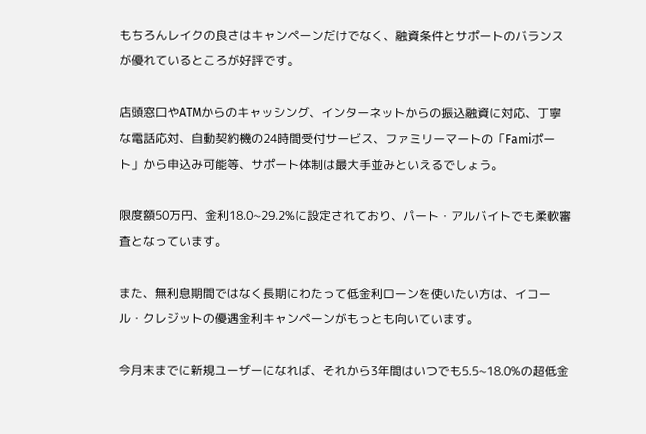もちろんレイクの良さはキャンペーンだけでなく、融資条件とサポートのバランスが優れているところが好評です。

店頭窓口やATMからのキャッシング、インターネットからの振込融資に対応、丁寧な電話応対、自動契約機の24時間受付サービス、ファミリーマートの「Famiポート」から申込み可能等、サポート体制は最大手並みといえるでしょう。

限度額50万円、金利18.0~29.2%に設定されており、パート・アルバイトでも柔軟審査となっています。

また、無利息期間ではなく長期にわたって低金利ローンを使いたい方は、イコール・クレジットの優遇金利キャンペーンがもっとも向いています。

今月末までに新規ユーザーになれば、それから3年間はいつでも5.5~18.0%の超低金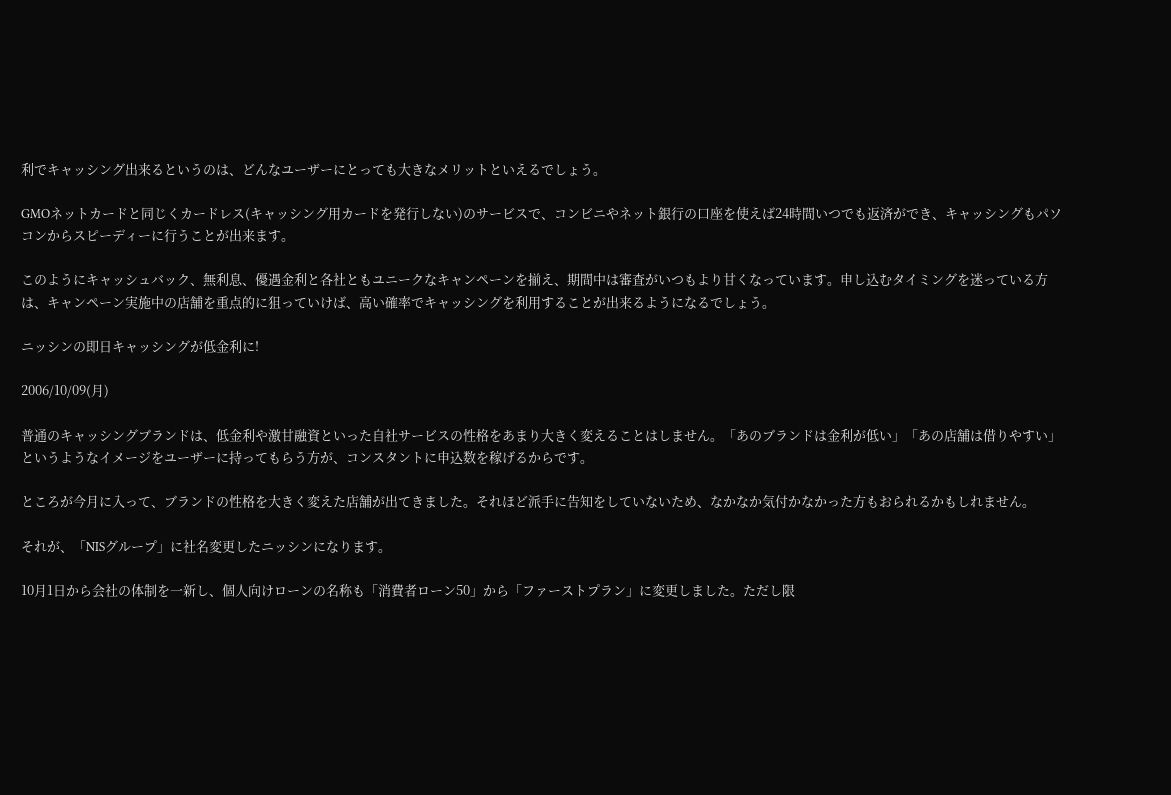利でキャッシング出来るというのは、どんなユーザーにとっても大きなメリットといえるでしょう。

GMOネットカードと同じくカードレス(キャッシング用カードを発行しない)のサービスで、コンビニやネット銀行の口座を使えば24時間いつでも返済ができ、キャッシングもパソコンからスピーディーに行うことが出来ます。

このようにキャッシュバック、無利息、優遇金利と各社ともユニークなキャンペーンを揃え、期間中は審査がいつもより甘くなっています。申し込むタイミングを迷っている方は、キャンペーン実施中の店舗を重点的に狙っていけば、高い確率でキャッシングを利用することが出来るようになるでしょう。

ニッシンの即日キャッシングが低金利に!

2006/10/09(月)

普通のキャッシングブランドは、低金利や激甘融資といった自社サービスの性格をあまり大きく変えることはしません。「あのブランドは金利が低い」「あの店舗は借りやすい」というようなイメージをユーザーに持ってもらう方が、コンスタントに申込数を稼げるからです。

ところが今月に入って、ブランドの性格を大きく変えた店舗が出てきました。それほど派手に告知をしていないため、なかなか気付かなかった方もおられるかもしれません。

それが、「NISグループ」に社名変更したニッシンになります。

10月1日から会社の体制を一新し、個人向けローンの名称も「消費者ローン50」から「ファーストプラン」に変更しました。ただし限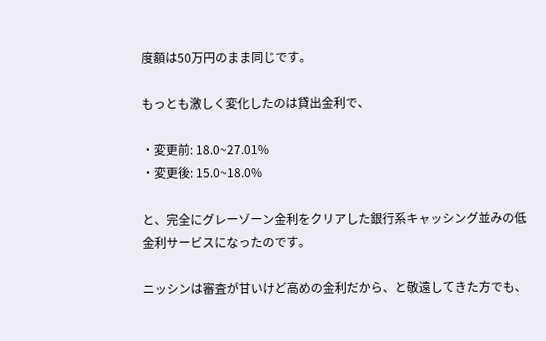度額は50万円のまま同じです。

もっとも激しく変化したのは貸出金利で、

・変更前: 18.0~27.01%
・変更後: 15.0~18.0%

と、完全にグレーゾーン金利をクリアした銀行系キャッシング並みの低金利サービスになったのです。

ニッシンは審査が甘いけど高めの金利だから、と敬遠してきた方でも、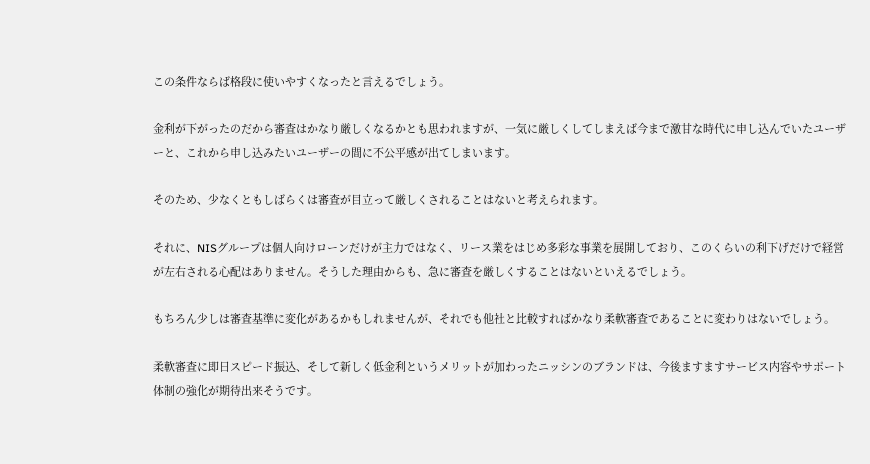この条件ならば格段に使いやすくなったと言えるでしょう。

金利が下がったのだから審査はかなり厳しくなるかとも思われますが、一気に厳しくしてしまえば今まで激甘な時代に申し込んでいたユーザーと、これから申し込みたいユーザーの間に不公平感が出てしまいます。

そのため、少なくともしばらくは審査が目立って厳しくされることはないと考えられます。

それに、NISグループは個人向けローンだけが主力ではなく、リース業をはじめ多彩な事業を展開しており、このくらいの利下げだけで経営が左右される心配はありません。そうした理由からも、急に審査を厳しくすることはないといえるでしょう。

もちろん少しは審査基準に変化があるかもしれませんが、それでも他社と比較すればかなり柔軟審査であることに変わりはないでしょう。

柔軟審査に即日スピード振込、そして新しく低金利というメリットが加わったニッシンのブランドは、今後ますますサービス内容やサポート体制の強化が期待出来そうです。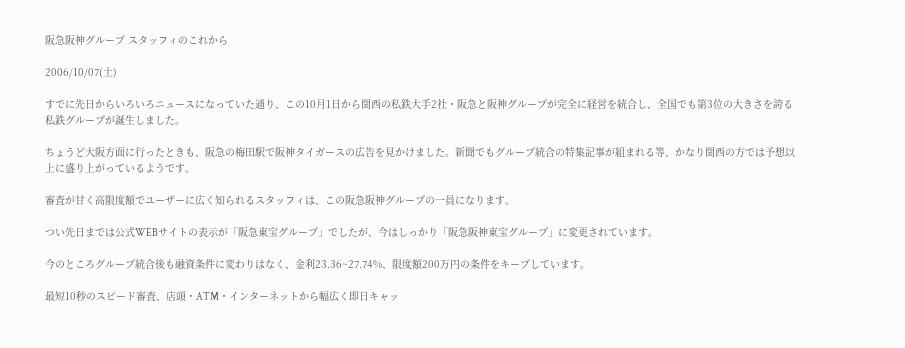阪急阪神グループ スタッフィのこれから

2006/10/07(土)

すでに先日からいろいろニュースになっていた通り、この10月1日から関西の私鉄大手2社・阪急と阪神グループが完全に経営を統合し、全国でも第3位の大きさを誇る私鉄グループが誕生しました。

ちょうど大阪方面に行ったときも、阪急の梅田駅で阪神タイガースの広告を見かけました。新聞でもグループ統合の特集記事が組まれる等、かなり関西の方では予想以上に盛り上がっているようです。

審査が甘く高限度額でユーザーに広く知られるスタッフィは、この阪急阪神グループの一員になります。

つい先日までは公式WEBサイトの表示が「阪急東宝グループ」でしたが、今はしっかり「阪急阪神東宝グループ」に変更されています。

今のところグループ統合後も融資条件に変わりはなく、金利23.36~27.74%、限度額200万円の条件をキープしています。

最短10秒のスピード審査、店頭・ATM・インターネットから幅広く即日キャッ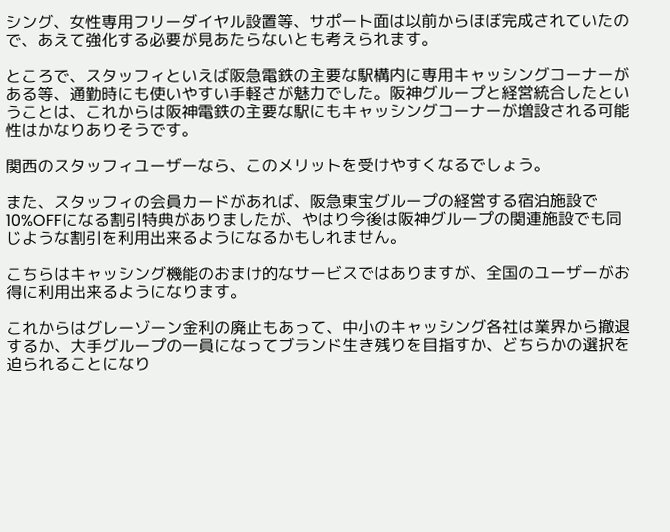シング、女性専用フリーダイヤル設置等、サポート面は以前からほぼ完成されていたので、あえて強化する必要が見あたらないとも考えられます。

ところで、スタッフィといえば阪急電鉄の主要な駅構内に専用キャッシングコーナーがある等、通勤時にも使いやすい手軽さが魅力でした。阪神グループと経営統合したということは、これからは阪神電鉄の主要な駅にもキャッシングコーナーが増設される可能性はかなりありそうです。

関西のスタッフィユーザーなら、このメリットを受けやすくなるでしょう。

また、スタッフィの会員カードがあれば、阪急東宝グループの経営する宿泊施設で10%OFFになる割引特典がありましたが、やはり今後は阪神グループの関連施設でも同じような割引を利用出来るようになるかもしれません。

こちらはキャッシング機能のおまけ的なサービスではありますが、全国のユーザーがお得に利用出来るようになります。

これからはグレーゾーン金利の廃止もあって、中小のキャッシング各社は業界から撤退するか、大手グループの一員になってブランド生き残りを目指すか、どちらかの選択を迫られることになり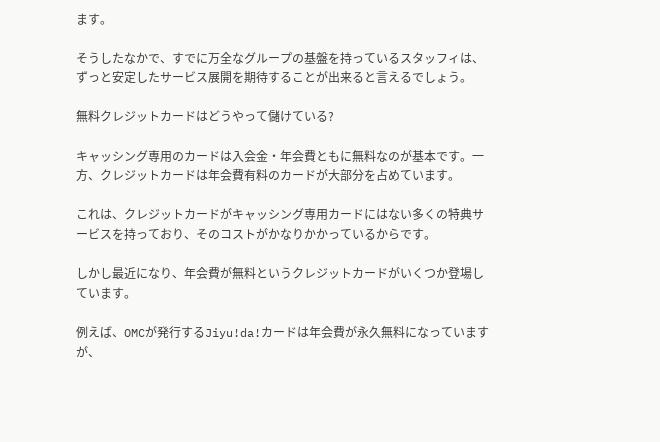ます。

そうしたなかで、すでに万全なグループの基盤を持っているスタッフィは、ずっと安定したサービス展開を期待することが出来ると言えるでしょう。

無料クレジットカードはどうやって儲けている?

キャッシング専用のカードは入会金・年会費ともに無料なのが基本です。一方、クレジットカードは年会費有料のカードが大部分を占めています。

これは、クレジットカードがキャッシング専用カードにはない多くの特典サービスを持っており、そのコストがかなりかかっているからです。

しかし最近になり、年会費が無料というクレジットカードがいくつか登場しています。

例えば、OMCが発行するJiyu!da!カードは年会費が永久無料になっていますが、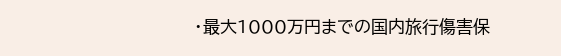・最大1000万円までの国内旅行傷害保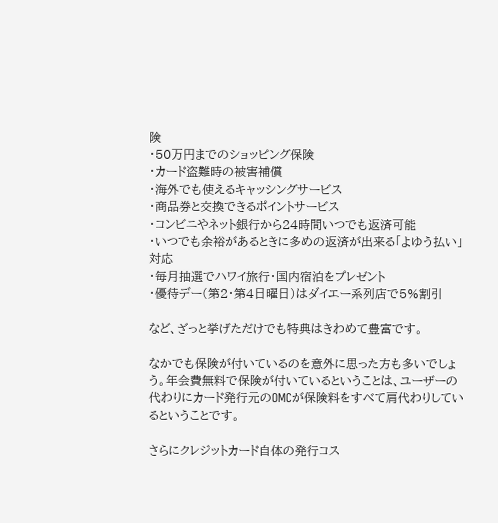険
・50万円までのショッピング保険
・カード盗難時の被害補償
・海外でも使えるキャッシングサービス
・商品券と交換できるポイントサービス
・コンビニやネット銀行から24時間いつでも返済可能
・いつでも余裕があるときに多めの返済が出来る「よゆう払い」対応
・毎月抽選でハワイ旅行・国内宿泊をプレゼント
・優待デー(第2・第4日曜日)はダイエー系列店で5%割引

など、ざっと挙げただけでも特典はきわめて豊富です。

なかでも保険が付いているのを意外に思った方も多いでしょう。年会費無料で保険が付いているということは、ユーザーの代わりにカード発行元のOMCが保険料をすべて肩代わりしているということです。

さらにクレジットカード自体の発行コス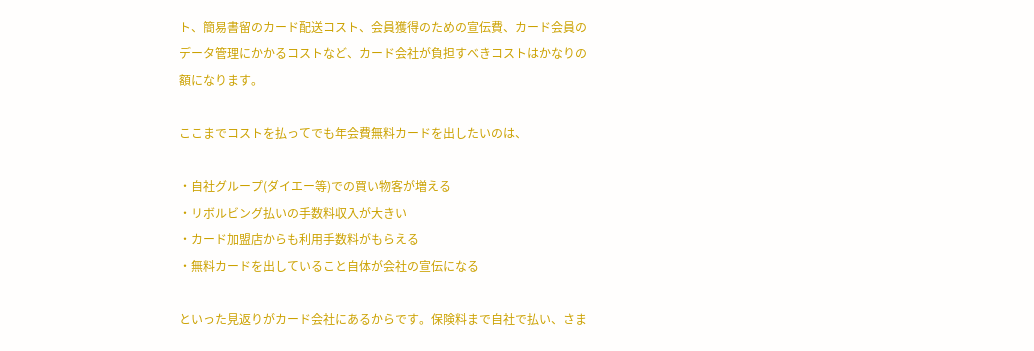ト、簡易書留のカード配送コスト、会員獲得のための宣伝費、カード会員のデータ管理にかかるコストなど、カード会社が負担すべきコストはかなりの額になります。

ここまでコストを払ってでも年会費無料カードを出したいのは、

・自社グループ(ダイエー等)での買い物客が増える
・リボルビング払いの手数料収入が大きい
・カード加盟店からも利用手数料がもらえる
・無料カードを出していること自体が会社の宣伝になる

といった見返りがカード会社にあるからです。保険料まで自社で払い、さま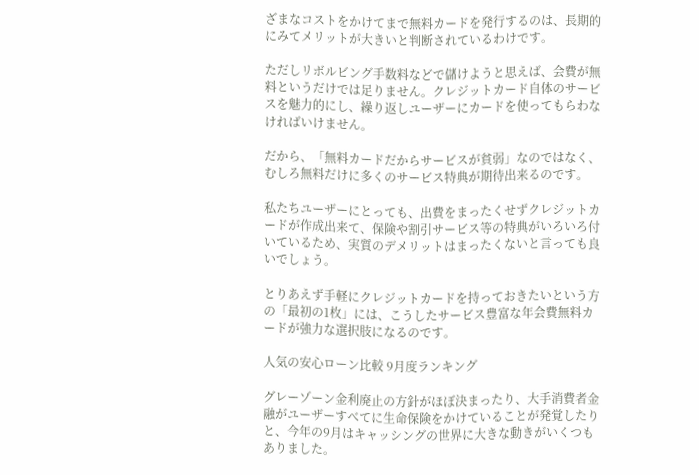ざまなコストをかけてまで無料カードを発行するのは、長期的にみてメリットが大きいと判断されているわけです。

ただしリボルビング手数料などで儲けようと思えば、会費が無料というだけでは足りません。クレジットカード自体のサービスを魅力的にし、繰り返しユーザーにカードを使ってもらわなければいけません。

だから、「無料カードだからサービスが貧弱」なのではなく、むしろ無料だけに多くのサービス特典が期待出来るのです。

私たちユーザーにとっても、出費をまったくせずクレジットカードが作成出来て、保険や割引サービス等の特典がいろいろ付いているため、実質のデメリットはまったくないと言っても良いでしょう。

とりあえず手軽にクレジットカードを持っておきたいという方の「最初の1枚」には、こうしたサービス豊富な年会費無料カードが強力な選択肢になるのです。

人気の安心ローン比較 9月度ランキング

グレーゾーン金利廃止の方針がほぼ決まったり、大手消費者金融がユーザーすべてに生命保険をかけていることが発覚したりと、今年の9月はキャッシングの世界に大きな動きがいくつもありました。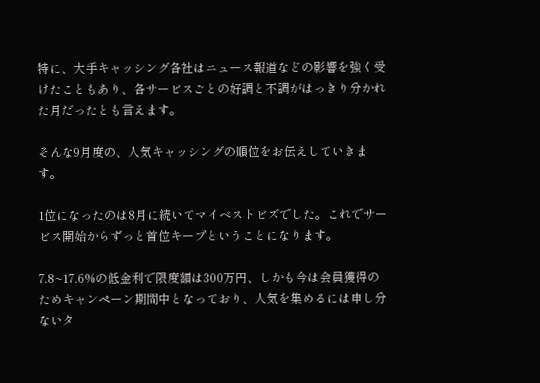特に、大手キャッシング各社はニュース報道などの影響を強く受けたこともあり、各サービスごとの好調と不調がはっきり分かれた月だったとも言えます。

そんな9月度の、人気キャッシングの順位をお伝えしていきます。

1位になったのは8月に続いてマイベストビズでした。これでサービス開始からずっと首位キープということになります。

7.8~17.6%の低金利で限度額は300万円、しかも今は会員獲得のためキャンペーン期間中となっており、人気を集めるには申し分ないタ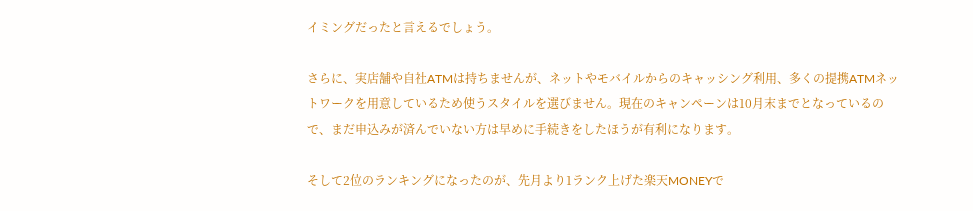イミングだったと言えるでしょう。

さらに、実店舗や自社ATMは持ちませんが、ネットやモバイルからのキャッシング利用、多くの提携ATMネットワークを用意しているため使うスタイルを選びません。現在のキャンペーンは10月末までとなっているので、まだ申込みが済んでいない方は早めに手続きをしたほうが有利になります。

そして2位のランキングになったのが、先月より1ランク上げた楽天MONEYで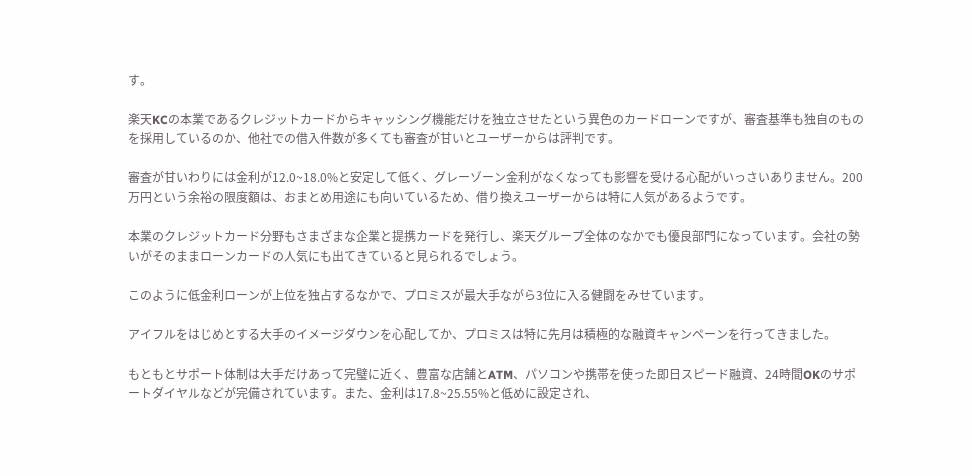す。

楽天KCの本業であるクレジットカードからキャッシング機能だけを独立させたという異色のカードローンですが、審査基準も独自のものを採用しているのか、他社での借入件数が多くても審査が甘いとユーザーからは評判です。

審査が甘いわりには金利が12.0~18.0%と安定して低く、グレーゾーン金利がなくなっても影響を受ける心配がいっさいありません。200万円という余裕の限度額は、おまとめ用途にも向いているため、借り換えユーザーからは特に人気があるようです。

本業のクレジットカード分野もさまざまな企業と提携カードを発行し、楽天グループ全体のなかでも優良部門になっています。会社の勢いがそのままローンカードの人気にも出てきていると見られるでしょう。

このように低金利ローンが上位を独占するなかで、プロミスが最大手ながら3位に入る健闘をみせています。

アイフルをはじめとする大手のイメージダウンを心配してか、プロミスは特に先月は積極的な融資キャンペーンを行ってきました。

もともとサポート体制は大手だけあって完璧に近く、豊富な店舗とATM、パソコンや携帯を使った即日スピード融資、24時間OKのサポートダイヤルなどが完備されています。また、金利は17.8~25.55%と低めに設定され、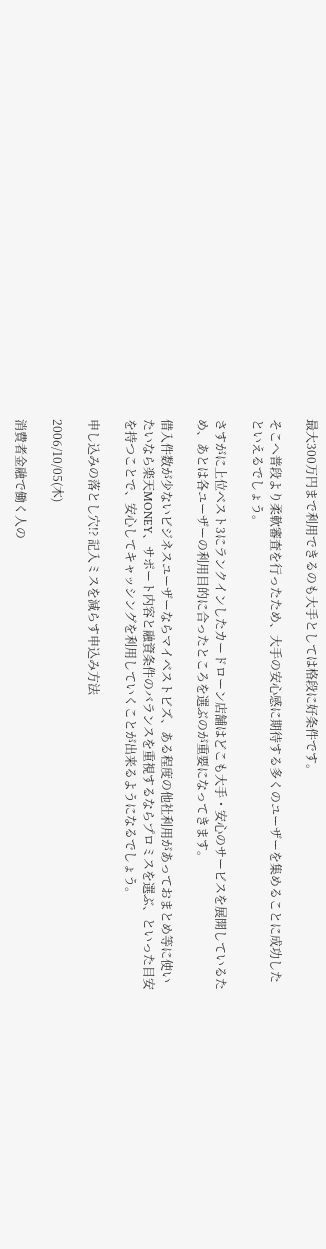最大300万円まで利用できるのも大手としては格段に好条件です。

そこへ普段より柔軟審査を行ったため、大手の安心感に期待する多くのユーザーを集めることに成功したといえるでしょう。

さすがに上位ベスト3にランクインしたカードローン店舗はどこも大手・安心のサービスを展開しているため、あとは各ユーザーの利用目的に合ったところを選ぶのが重要になってきます。

借入件数が少ないビジネスユーザーならマイベストビズ、ある程度の他社利用があっておまとめ等に使いたいなら楽天MONEY、サポート内容と融資条件のバランスを重視するならプロミスを選ぶ、といった目安を持つことで、安心してキャッシングを利用していくことが出来るようになるでしょう。

申し込みの落とし穴!? 記入ミスを減らす申込み方法

2006/10/05(木)

消費者金融で働く人の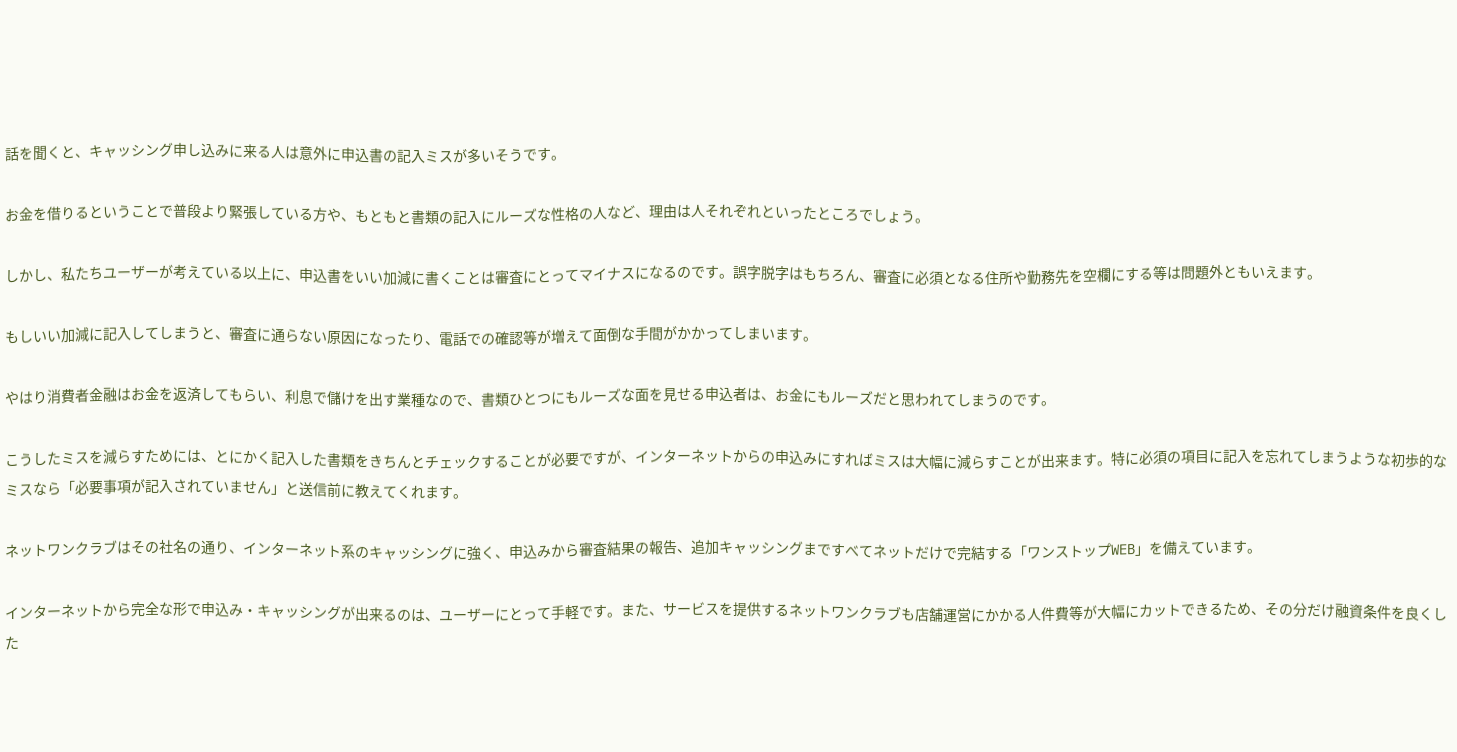話を聞くと、キャッシング申し込みに来る人は意外に申込書の記入ミスが多いそうです。

お金を借りるということで普段より緊張している方や、もともと書類の記入にルーズな性格の人など、理由は人それぞれといったところでしょう。

しかし、私たちユーザーが考えている以上に、申込書をいい加減に書くことは審査にとってマイナスになるのです。誤字脱字はもちろん、審査に必須となる住所や勤務先を空欄にする等は問題外ともいえます。

もしいい加減に記入してしまうと、審査に通らない原因になったり、電話での確認等が増えて面倒な手間がかかってしまいます。

やはり消費者金融はお金を返済してもらい、利息で儲けを出す業種なので、書類ひとつにもルーズな面を見せる申込者は、お金にもルーズだと思われてしまうのです。

こうしたミスを減らすためには、とにかく記入した書類をきちんとチェックすることが必要ですが、インターネットからの申込みにすればミスは大幅に減らすことが出来ます。特に必須の項目に記入を忘れてしまうような初歩的なミスなら「必要事項が記入されていません」と送信前に教えてくれます。

ネットワンクラブはその社名の通り、インターネット系のキャッシングに強く、申込みから審査結果の報告、追加キャッシングまですべてネットだけで完結する「ワンストップWEB」を備えています。

インターネットから完全な形で申込み・キャッシングが出来るのは、ユーザーにとって手軽です。また、サービスを提供するネットワンクラブも店舗運営にかかる人件費等が大幅にカットできるため、その分だけ融資条件を良くした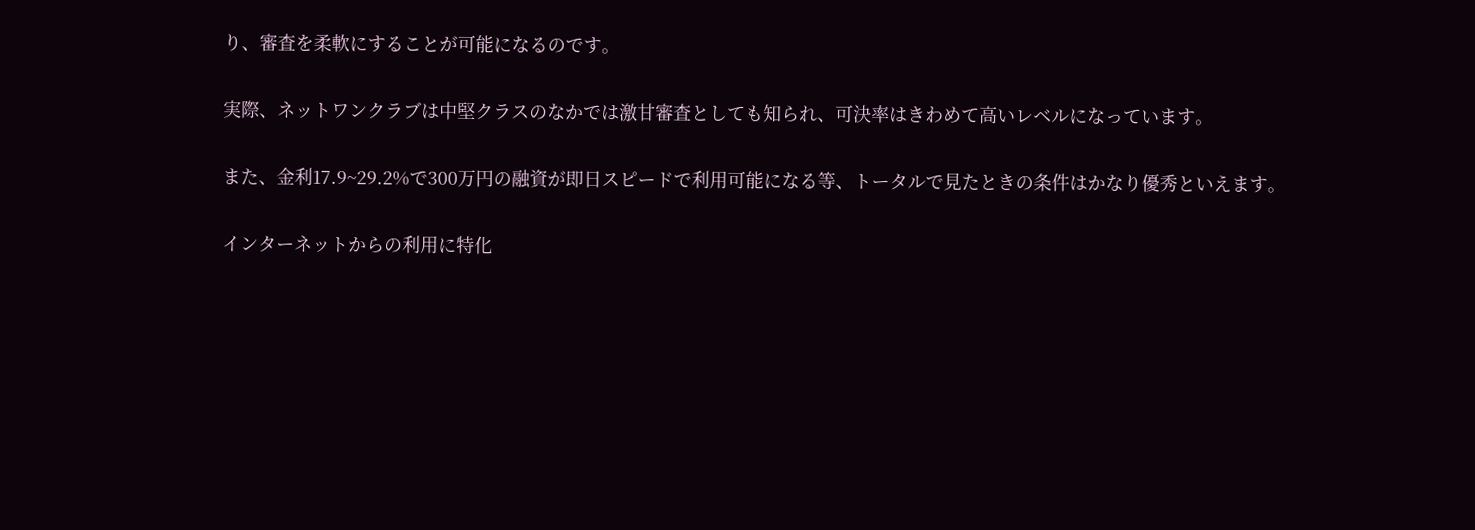り、審査を柔軟にすることが可能になるのです。

実際、ネットワンクラブは中堅クラスのなかでは激甘審査としても知られ、可決率はきわめて高いレベルになっています。

また、金利17.9~29.2%で300万円の融資が即日スピードで利用可能になる等、トータルで見たときの条件はかなり優秀といえます。

インターネットからの利用に特化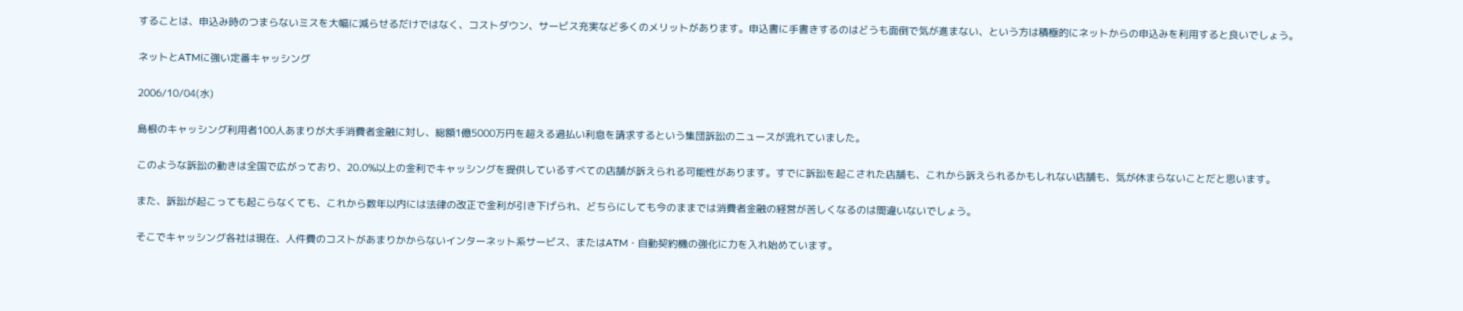することは、申込み時のつまらないミスを大幅に減らせるだけではなく、コストダウン、サービス充実など多くのメリットがあります。申込書に手書きするのはどうも面倒で気が進まない、という方は積極的にネットからの申込みを利用すると良いでしょう。

ネットとATMに強い定番キャッシング

2006/10/04(水)

島根のキャッシング利用者100人あまりが大手消費者金融に対し、総額1億5000万円を超える過払い利息を請求するという集団訴訟のニュースが流れていました。

このような訴訟の動きは全国で広がっており、20.0%以上の金利でキャッシングを提供しているすべての店舗が訴えられる可能性があります。すでに訴訟を起こされた店舗も、これから訴えられるかもしれない店舗も、気が休まらないことだと思います。

また、訴訟が起こっても起こらなくても、これから数年以内には法律の改正で金利が引き下げられ、どちらにしても今のままでは消費者金融の経営が苦しくなるのは間違いないでしょう。

そこでキャッシング各社は現在、人件費のコストがあまりかからないインターネット系サービス、またはATM・自動契約機の強化に力を入れ始めています。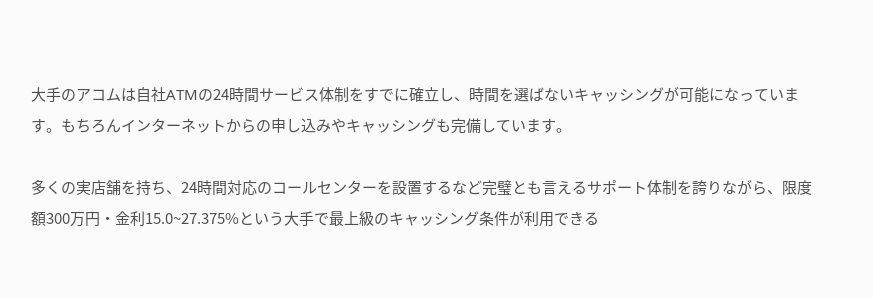大手のアコムは自社ATMの24時間サービス体制をすでに確立し、時間を選ばないキャッシングが可能になっています。もちろんインターネットからの申し込みやキャッシングも完備しています。

多くの実店舗を持ち、24時間対応のコールセンターを設置するなど完璧とも言えるサポート体制を誇りながら、限度額300万円・金利15.0~27.375%という大手で最上級のキャッシング条件が利用できる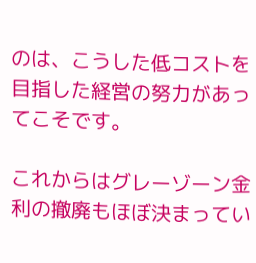のは、こうした低コストを目指した経営の努力があってこそです。

これからはグレーゾーン金利の撤廃もほぼ決まってい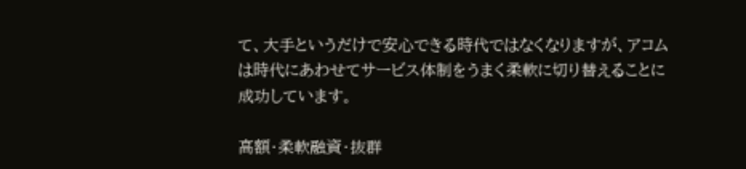て、大手というだけで安心できる時代ではなくなりますが、アコムは時代にあわせてサービス体制をうまく柔軟に切り替えることに成功しています。

高額・柔軟融資・抜群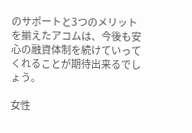のサポートと3つのメリットを揃えたアコムは、今後も安心の融資体制を続けていってくれることが期待出来るでしょう。

女性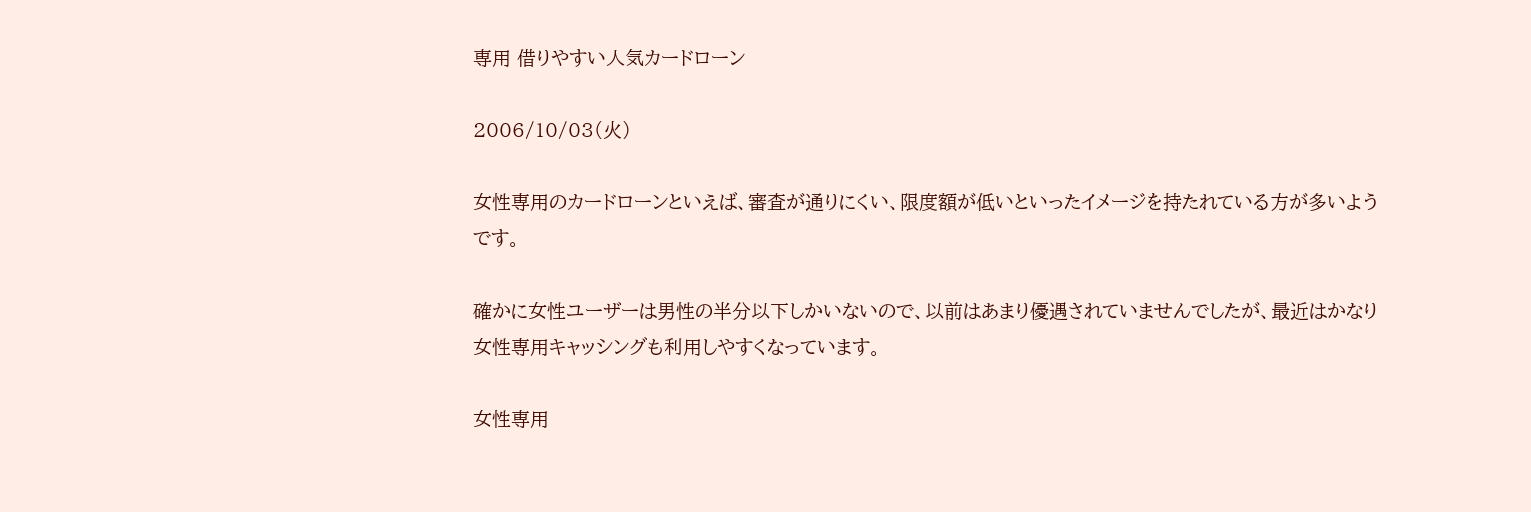専用 借りやすい人気カードローン

2006/10/03(火)

女性専用のカードローンといえば、審査が通りにくい、限度額が低いといったイメージを持たれている方が多いようです。

確かに女性ユーザーは男性の半分以下しかいないので、以前はあまり優遇されていませんでしたが、最近はかなり女性専用キャッシングも利用しやすくなっています。

女性専用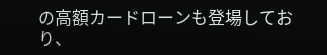の高額カードローンも登場しており、